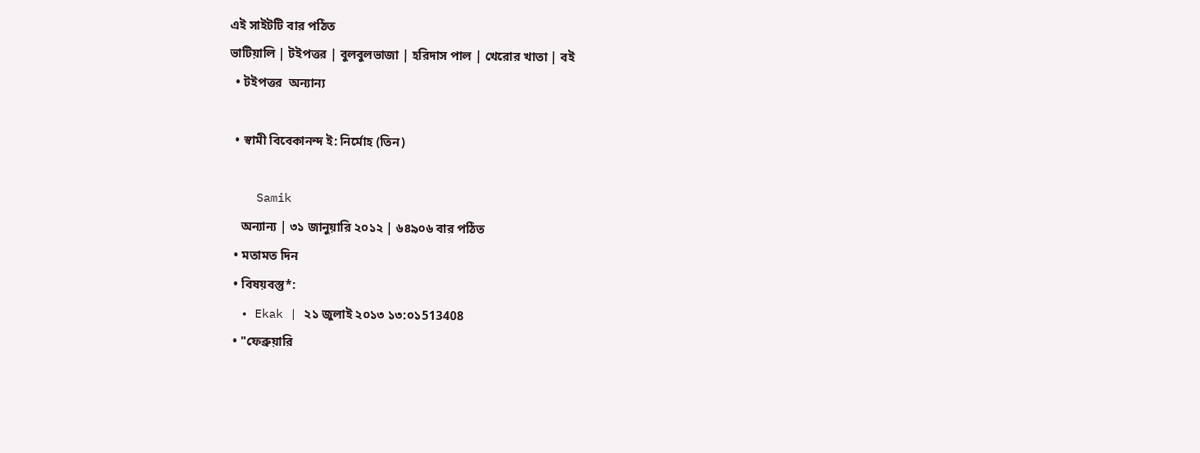এই সাইটটি বার পঠিত
ভাটিয়ালি | টইপত্তর | বুলবুলভাজা | হরিদাস পাল | খেরোর খাতা | বই
  • টইপত্তর  অন্যান্য

  • স্বামী বিবেকানন্দ ই: নির্মোহ (তিন)

    Samik
    অন্যান্য | ৩১ জানুয়ারি ২০১২ | ৬৪৯০৬ বার পঠিত
  • মতামত দিন
  • বিষয়বস্তু*:
  • Ekak | ২১ জুলাই ২০১৩ ১৩:০১513408
  • "ফেব্রুয়ারি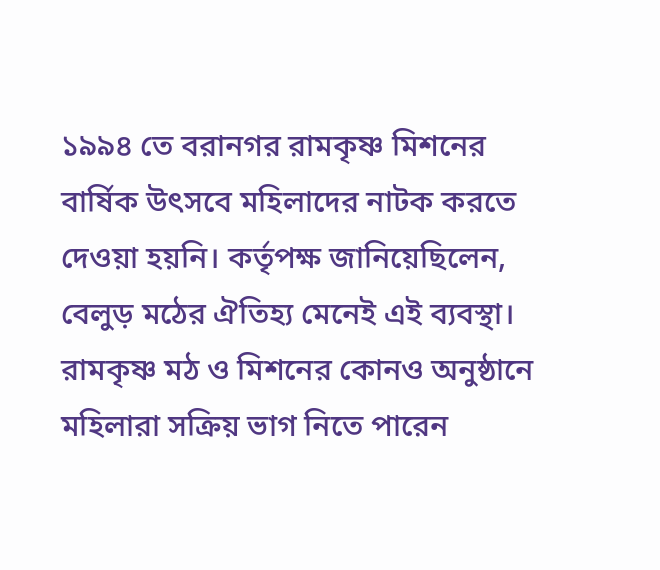১৯৯৪ তে বরানগর রামকৃষ্ণ মিশনের বার্ষিক উৎসবে মহিলাদের নাটক করতে দেওয়া হয়নি। কর্তৃপক্ষ জানিয়েছিলেন, বেলুড় মঠের ঐতিহ্য মেনেই এই ব্যবস্থা। রামকৃষ্ণ মঠ ও মিশনের কোনও অনুষ্ঠানে মহিলারা সক্রিয় ভাগ নিতে পারেন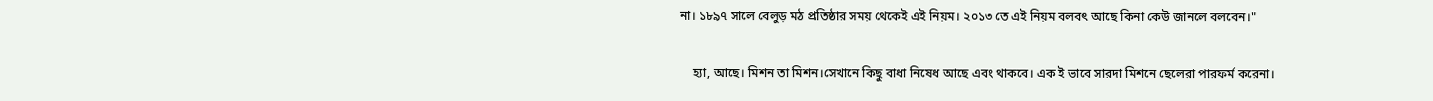না। ১৮৯৭ সালে বেলুড় মঠ প্রতিষ্ঠার সময় থেকেই এই নিয়ম। ২০১৩ তে এই নিয়ম বলবৎ আছে কিনা কেউ জানলে বলবেন।"

    হ্যা, আছে। মিশন তা মিশন।সেখানে কিছু বাধা নিষেধ আছে এবং থাকবে। এক ই ভাবে সারদা মিশনে ছেলেরা পারফর্ম করেনা।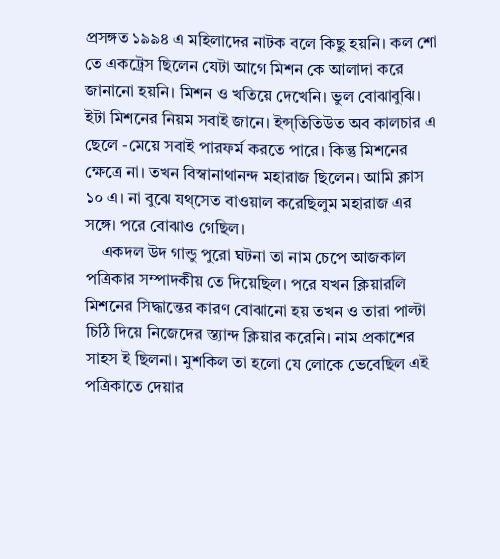প্রসঙ্গত ১৯৯৪ এ মহিলাদের নাটক বলে কিছু হয়নি। কল শো তে একট্রেস ছিলেন যেটা আগে মিশন কে আলাদা করে জানানো হয়নি। মিশন ও খতিয়ে দেখেনি। ভুল বোঝাবুঝি। ইটা মিশনের নিয়ম সবাই জানে। ইন্স্তিতিউত অব কালচার এ ছেলে -মেয়ে সবাই পারফর্ম করতে পারে। কিন্তু মিশনের ক্ষেত্রে না। তখন বিস্বানাথানন্দ মহারাজ ছিলেন। আমি ক্লাস ১০ এ। না বুঝে যথ্সেত বাওয়াল করেছিলুম মহারাজ এর সঙ্গে। পরে বোঝাও গেছিল।
    একদল উদ গান্ডু পুরো ঘটনা তা নাম চেপে আজকাল পত্রিকার সম্পাদকীয় তে দিয়েছিল। পরে যখন ক্লিয়ারলি মিশনের সিদ্ধান্তের কারণ বোঝানো হয় তখন ও তারা পাল্টা চিঠি দিয়ে নিজেদের স্ত্যান্দ ক্লিয়ার করেনি। নাম প্রকাশের সাহস ই ছিলনা। মুশকিল তা হলো যে লোকে ভেবেছিল এই পত্রিকাতে দেয়ার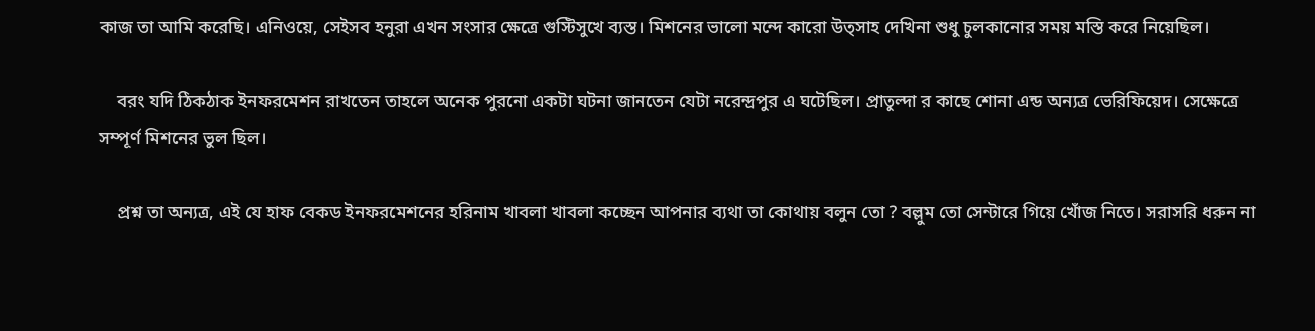কাজ তা আমি করেছি। এনিওয়ে, সেইসব হনুরা এখন সংসার ক্ষেত্রে গুস্টিসুখে ব্যস্ত। মিশনের ভালো মন্দে কারো উত্সাহ দেখিনা শুধু চুলকানোর সময় মস্তি করে নিয়েছিল।

    বরং যদি ঠিকঠাক ইনফরমেশন রাখতেন তাহলে অনেক পুরনো একটা ঘটনা জানতেন যেটা নরেন্দ্রপুর এ ঘটেছিল। প্রাতুল্দা র কাছে শোনা এন্ড অন্যত্র ভেরিফিয়েদ। সেক্ষেত্রে সম্পূর্ণ মিশনের ভুল ছিল।

    প্রশ্ন তা অন্যত্র, এই যে হাফ বেকড ইনফরমেশনের হরিনাম খাবলা খাবলা কচ্ছেন আপনার ব্যথা তা কোথায় বলুন তো ? বল্লুম তো সেন্টারে গিয়ে খোঁজ নিতে। সরাসরি ধরুন না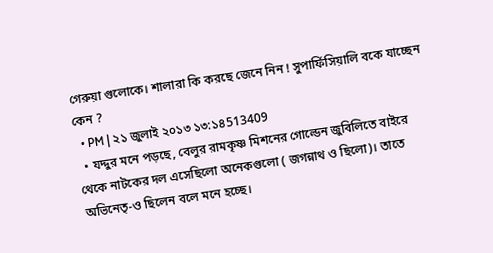গেরুয়া গুলোকে। শালারা কি করছে জেনে নিন ! সুপার্ফিসিয়ালি বকে যাচ্ছেন কেন ?
  • PM | ২১ জুলাই ২০১৩ ১৩:১৪513409
  • যদ্দুর মনে পড়ছে, বেলুর রামকৃষ্ণ মিশনের গোল্ডেন জুবিলিতে বাইরে থেকে নাটকের দল এসেছিলো অনেকগুলো ( জগন্নাথ ও ছিলো)। তাতে অভিনেতৃ-ও ছিলেন বলে মনে হচ্ছে।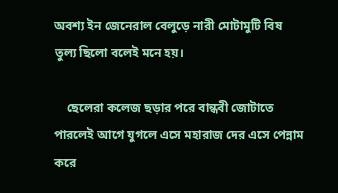অবশ্য ইন জেনেরাল বেলুড়ে নারী মোটামুটি বিষ তুল্য ছিলো বলেই মনে হয়।

    ছেলেরা কলেজ ছড়ার পরে বান্ধবী জোটাতে পারলেই আগে যুগলে এসে মহারাজ দের এসে পেন্নাম করে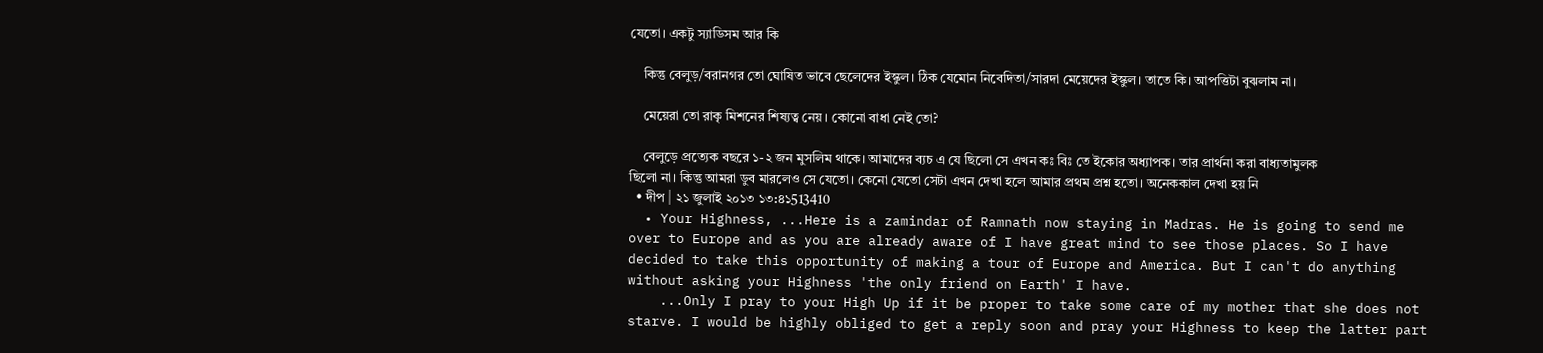যেতো। একটু স্যাডিসম আর কি

    কিন্তু বেলুড়/বরানগর তো ঘোষিত ভাবে ছেলেদের ইস্কুল। ঠিক যেমোন নিবেদিতা/সারদা মেয়েদের ইস্কুল। তাতে কি। আপত্তিটা বুঝলাম না।

    মেয়েরা তো রাকৃ মিশনের শিষ্যত্ব নেয়। কোনো বাধা নেই তো?

    বেলুড়ে প্রত্যেক বছরে ১-২ জন মুসলিম থাকে। আমাদের ব্যচ এ যে ছিলো সে এখন কঃ বিঃ তে ইকোর অধ্যাপক। তার প্রার্থনা করা বাধ্যতামুলক ছিলো না। কিন্তু আমরা ডুব মারলেও সে যেতো। কেনো যেতো সেটা এখন দেখা হলে আমার প্রথম প্রশ্ন হতো। অনেককাল দেখা হয় নি
  • দীপ | ২১ জুলাই ২০১৩ ১৩:৪১513410
  • Your Highness, ...Here is a zamindar of Ramnath now staying in Madras. He is going to send me over to Europe and as you are already aware of I have great mind to see those places. So I have decided to take this opportunity of making a tour of Europe and America. But I can't do anything without asking your Highness 'the only friend on Earth' I have.
    ...Only I pray to your High Up if it be proper to take some care of my mother that she does not starve. I would be highly obliged to get a reply soon and pray your Highness to keep the latter part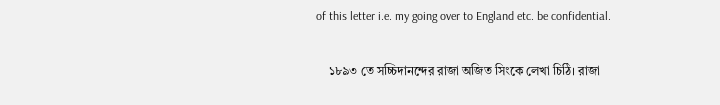of this letter i.e. my going over to England etc. be confidential.

    ১৮৯৩ তে সচ্চিদানন্দের রাজা অজিত সিংকে লেখা চিঠি। রাজা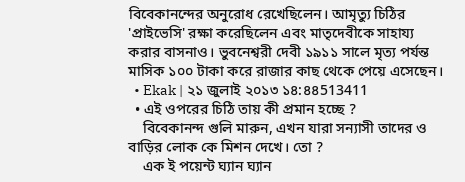বিবেকানন্দের অনুরোধ রেখেছিলেন। আমৃত্যু চিঠির 'প্রাইভেসি' রক্ষা করেছিলেন এবং মাতৃদেবীকে সাহায্য করার বাসনাও। ভুবনেশ্বরী দেবী ১৯১১ সালে মৃত্য পর্যন্ত মাসিক ১০০ টাকা করে রাজার কাছ থেকে পেয়ে এসেছেন।
  • Ekak | ২১ জুলাই ২০১৩ ১৪:৪৪513411
  • এই ওপরের চিঠি তায় কী প্রমান হচ্ছে ?
    বিবেকানন্দ গুলি মারুন, এখন যারা সন্যাসী তাদের ও বাড়ির লোক কে মিশন দেখে। তো ?
    এক ই পয়েন্ট ঘ্যান ঘ্যান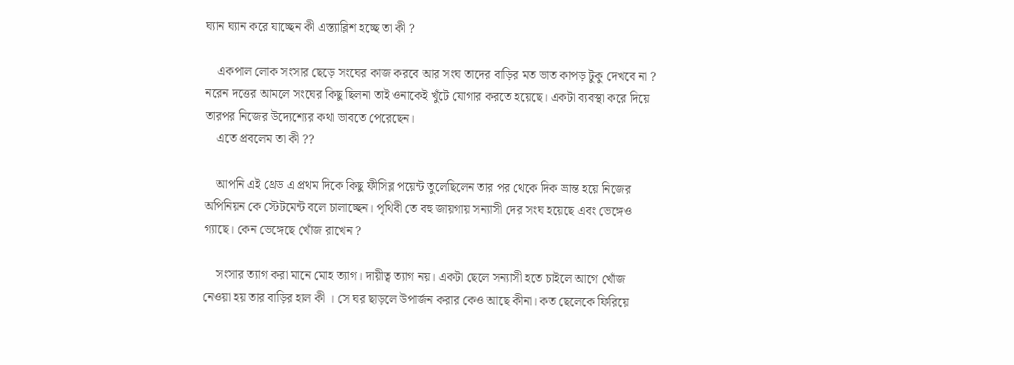ঘ্যান ঘ্যান করে যাচ্ছেন কী এস্ত্যাব্লিশ হচ্ছে তা কী ?

    একপাল লোক সংসার ছেড়ে সংঘের কাজ করবে আর সংঘ তাদের বাড়ির মত ভাত কাপড় টুকু দেখবে না ? নরেন দত্তের আমলে সংঘের কিছু ছিলনা তাই ওনাকেই খুঁটে যোগার করতে হয়েছে। একটা ব্যবস্থা করে দিয়ে তারপর নিজের উদ্যেশ্যের কথা ভাবতে পেরেছেন।
    এতে প্রবলেম তা কী ??

    আপনি এই থ্রেড এ প্রথম দিকে কিছু ফীসিব্ল পয়েন্ট তুলেছিলেন তার পর থেকে দিক ভ্রান্ত হয়ে নিজের অপিনিয়ন কে স্টেটমেন্ট বলে চালাচ্ছেন। পৃথিবী তে বহু জায়গায় সন্যাসী দের সংঘ হয়েছে এবং ভেঙ্গেও গ্যাছে। কেন ভেঙ্গেছে খোঁজ রাখেন ?

    সংসার ত্যাগ করা মানে মোহ ত্যাগ। দায়ীত্ব ত্যাগ নয়। একটা ছেলে সন্যাসী হতে চাইলে আগে খোঁজ নেওয়া হয় তার বাড়ির হাল কী । সে ঘর ছাড়লে উপার্জন করার কেও আছে কীনা। কত ছেলেকে ফিরিয়ে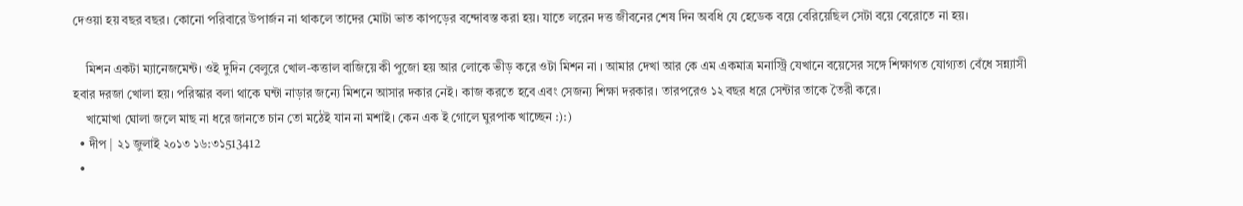দেওয়া হয় বছর বছর। কোনো পরিবারে উপার্জন না থাকলে তাদের মোটা ভাত কাপড়ের বন্দোবস্ত করা হয়। যাতে লরেন দত্ত জীবনের শেষ দিন অবধি যে হেডেক বয়ে বেরিয়েছিল সেটা বয়ে বেরোতে না হয়।

    মিশন একটা ম্যানেজমেন্ট। ওই দুদিন বেলুরে খোল-কত্তাল বাজিয়ে কী পুজো হয় আর লোকে ভীড় করে ওটা মিশন না । আমার দেখা আর কে এম একমাত্র মনাস্ট্রি যেখানে বয়েসের সঙ্গে শিক্ষাগত যোগ্যতা বেঁধে সন্ন্যাসী হবার দরজা খোলা হয়। পরিস্কার বলা থাকে ঘন্টা নাড়ার জন্যে মিশনে আসার দকার নেই। কাজ করতে হবে এবং সেজন্য শিক্ষা দরকার। তারপরেও ১২ বছর ধরে সেন্টার তাকে তৈরী করে।
    খামোখা ঘোলা জলে মাছ না ধরে জানতে চান তো মঠেই যান না মশাই। কেন এক ই গোলে ঘুরপাক খাচ্ছেন :):)
  • দীপ | ২১ জুলাই ২০১৩ ১৬:৩১513412
  •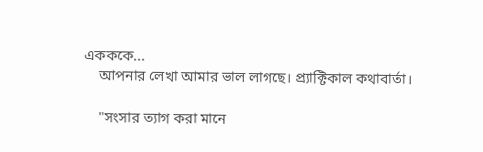একককে...
    আপনার লেখা আমার ভাল লাগছে। প্র্যাক্টিকাল কথাবার্তা।

    "সংসার ত্যাগ করা মানে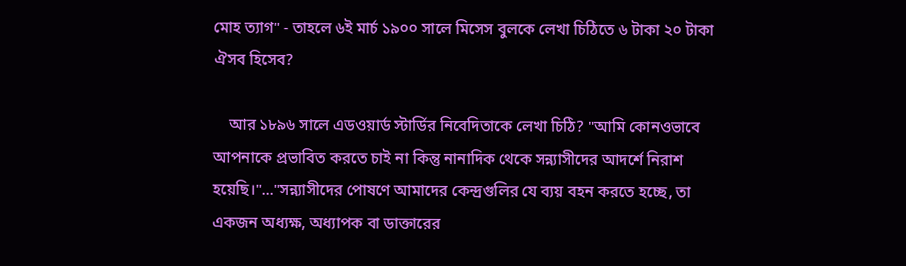মোহ ত্যাগ" - তাহলে ৬ই মার্চ ১৯০০ সালে মিসেস বুলকে লেখা চিঠিতে ৬ টাকা ২০ টাকা ঐসব হিসেব?

    আর ১৮৯৬ সালে এডওয়ার্ড স্টার্ডির নিবেদিতাকে লেখা চিঠি? "আমি কোনওভাবে আপনাকে প্রভাবিত করতে চাই না কিন্তু নানাদিক থেকে সন্ন্যাসীদের আদর্শে নিরাশ হয়েছি।"..."সন্ন্যাসীদের পোষণে আমাদের কেন্দ্রগুলির যে ব্যয় বহন করতে হচ্ছে, তা একজন অধ্যক্ষ, অধ্যাপক বা ডাক্তারের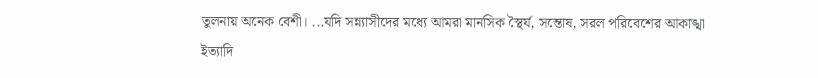তুলনায় অনেক বেশী। ...যদি সন্ন্যাসীদের মধ্যে আমরা মানসিক স্থৈর্য, সন্তোষ, সরল পরিবেশের আকাঙ্খা ইত্যাদি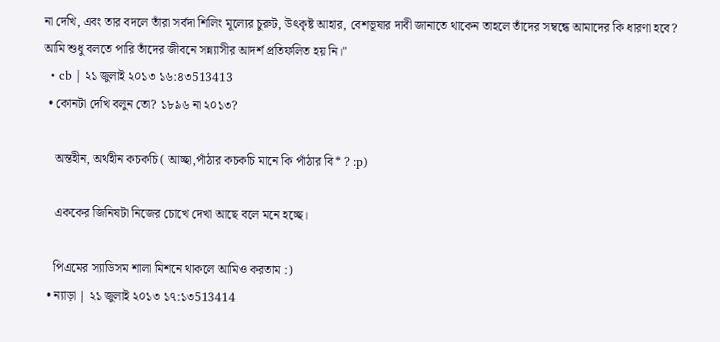না দেখি, এবং তার বদলে তাঁরা সর্বদা শিলিং মূল্যের চুরুট, উৎকৃষ্ট আহার, বেশভূষার দাবী জানাতে থাকেন তাহলে তাঁদের সম্বন্ধে আমাদের কি ধারণা হবে? আমি শুধু বলতে পারি তাঁদের জীবনে সন্ন্যাসীর আদর্শ প্রতিফলিত হয় নি।"
  • cb | ২১ জুলাই ২০১৩ ১৬:৪৩513413
  • কোনটা দেখি বলুন তো? ১৮৯৬ না ২০১৩?

    অন্তহীন, অর্থহীন কচকচি ( আচ্ছা,পাঁঠার কচকচি মানে কি পাঁঠার বি* ? :p)

    এককের জিনিষটা নিজের চোখে দেখা আছে বলে মনে হচ্ছে।

    পিএমের স্যাডিসম শালা মিশনে থাকলে আমিও করতাম :)
  • ন্যাড়া | ২১ জুলাই ২০১৩ ১৭:১৩513414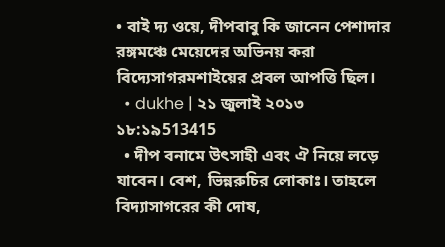• বাই দ্য ওয়ে, দীপবাবু কি জানেন পেশাদার রঙ্গমঞ্চে মেয়েদের অভিনয় করা বিদ্যেসাগরমশাইয়ের প্রবল আপত্তি ছিল।
  • dukhe | ২১ জুলাই ২০১৩ ১৮:১৯513415
  • দীপ বনামে উৎসাহী এবং ঐ নিয়ে লড়ে যাবেন। বেশ, ভিন্নরুচির লোকাঃ। তাহলে বিদ্যাসাগরের কী দোষ,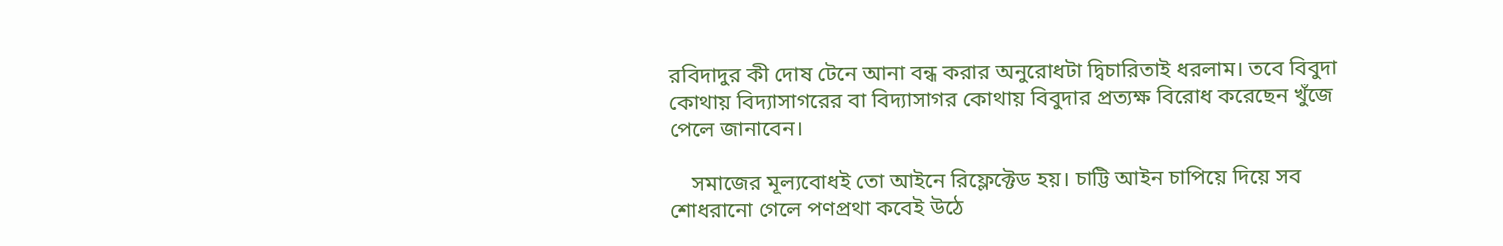রবিদাদুর কী দোষ টেনে আনা বন্ধ করার অনুরোধটা দ্বিচারিতাই ধরলাম। তবে বিবুদা কোথায় বিদ্যাসাগরের বা বিদ্যাসাগর কোথায় বিবুদার প্রত্যক্ষ বিরোধ করেছেন খুঁজে পেলে জানাবেন।

    সমাজের মূল্যবোধই তো আইনে রিফ্লেক্টেড হয়। চাট্টি আইন চাপিয়ে দিয়ে সব শোধরানো গেলে পণপ্রথা কবেই উঠে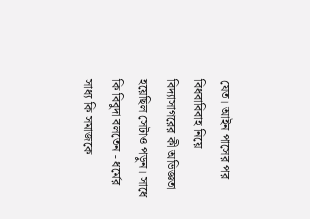যেত। আইন পাসের পর বিধবাবিবাহ নিয়ে বিদ্যাসাগরের কী অভিজ্ঞতা হয়েছিল সেটাও পড়ুন। সাধে কি বিবুদা বলতেন - ধর্মের সাধ্য কি সমাজকে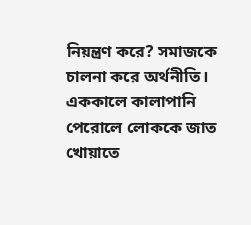নিয়ন্ত্রণ করে? সমাজকে চালনা করে অর্থনীতি। এককালে কালাপানি পেরোলে লোককে জাত খোয়াতে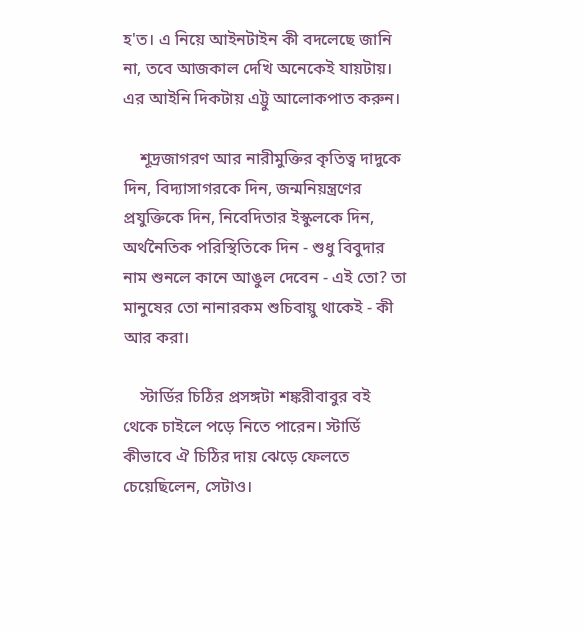হ'ত। এ নিয়ে আইনটাইন কী বদলেছে জানি না, তবে আজকাল দেখি অনেকেই যায়টায়। এর আইনি দিকটায় এট্টু আলোকপাত করুন।

    শূদ্রজাগরণ আর নারীমুক্তির কৃতিত্ব দাদুকে দিন, বিদ্যাসাগরকে দিন, জন্মনিয়ন্ত্রণের প্রযুক্তিকে দিন, নিবেদিতার ইস্কুলকে দিন, অর্থনৈতিক পরিস্থিতিকে দিন - শুধু বিবুদার নাম শুনলে কানে আঙুল দেবেন - এই তো? তা মানুষের তো নানারকম শুচিবায়ু থাকেই - কী আর করা।

    স্টার্ডির চিঠির প্রসঙ্গটা শঙ্করীবাবুর বই থেকে চাইলে পড়ে নিতে পারেন। স্টার্ডি কীভাবে ঐ চিঠির দায় ঝেড়ে ফেলতে চেয়েছিলেন, সেটাও।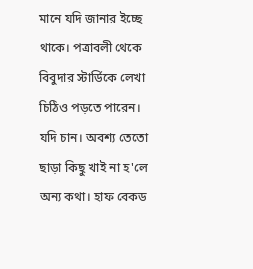মানে যদি জানার ইচ্ছে থাকে। পত্রাবলী থেকে বিবুদার স্টার্ডিকে লেখা চিঠিও পড়তে পারেন। যদি চান। অবশ্য তেতো ছাড়া কিছু খাই না হ'লে অন্য কথা। হাফ বেকড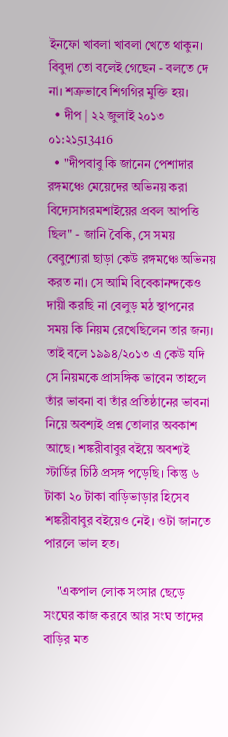ইনফো খাবলা খাবলা খেতে থাকুন। বিবুদা তো বলেই গেছেন - বলতে দে না। শত্রুভাবে শিগগির মুক্তি হয়।
  • দীপ | ২২ জুলাই ২০১৩ ০১:২১513416
  • "দীপবাবু কি জানেন পেশাদার রঙ্গমঞ্চে মেয়েদের অভিনয় করা বিদ্যেসাগরমশাইয়ের প্রবল আপত্তি ছিল" - জানি বৈকি, সে সময় বেবুশ্যেরা ছাড়া কেউ রঙ্গমঞ্চে অভিনয় করত না। সে আমি বিবেকানন্দকেও দায়ী করছি না বেলুড় মঠ স্থাপনের সময় কি নিয়ম রেখেছিলেন তার জন্য। তাই বলে ১৯৯৪/২০১৩ এ কেউ যদি সে নিয়মকে প্রাসঙ্গিক ভাবেন তাহলে তাঁর ভাবনা বা তাঁর প্রতিষ্ঠানের ভাবনা নিয়ে অবশ্যই প্রশ্ন তোলার অবকাশ আছে। শঙ্করীবাবুর বইয়ে অবশ্যই স্টার্ডির চিঠি প্রসঙ্গ পড়েছি। কিন্তু ৬ টাকা ২০ টাকা বাড়িভাড়ার হিসেব শঙ্করীবাবুর বইয়েও নেই। ওটা জানতে পারলে ভাল হত।

    "একপাল লোক সংসার ছেড়ে সংঘের কাজ করবে আর সংঘ তাদের বাড়ির মত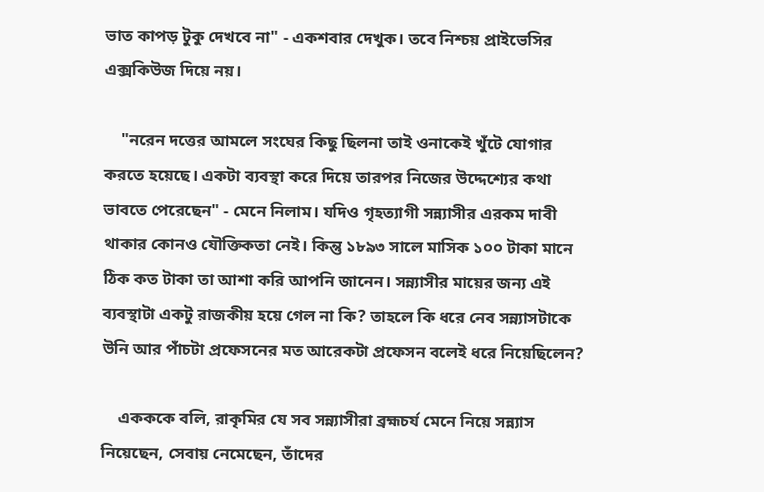ভাত কাপড় টুকু দেখবে না" - একশবার দেখুক। তবে নিশ্চয় প্রাইভেসির এক্সকিউজ দিয়ে নয়।

    "নরেন দত্তের আমলে সংঘের কিছু ছিলনা তাই ওনাকেই খুঁটে যোগার করতে হয়েছে। একটা ব্যবস্থা করে দিয়ে তারপর নিজের উদ্দেশ্যের কথা ভাবতে পেরেছেন" - মেনে নিলাম। যদিও গৃহত্যাগী সন্ন্যাসীর এরকম দাবী থাকার কোনও যৌক্তিকতা নেই। কিন্তু ১৮৯৩ সালে মাসিক ১০০ টাকা মানে ঠিক কত টাকা তা আশা করি আপনি জানেন। সন্ন্যাসীর মায়ের জন্য এই ব্যবস্থাটা একটু রাজকীয় হয়ে গেল না কি? তাহলে কি ধরে নেব সন্ন্যাসটাকে উনি আর পাঁচটা প্রফেসনের মত আরেকটা প্রফেসন বলেই ধরে নিয়েছিলেন?

    একককে বলি, রাকৃমির যে সব সন্ন্যাসীরা ব্রহ্মচর্য মেনে নিয়ে সন্ন্যাস নিয়েছেন, সেবায় নেমেছেন, তাঁদের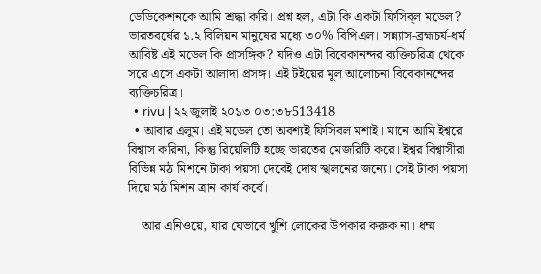ডেডিকেশনকে আমি শ্রদ্ধা করি। প্রশ্ন হল, এটা কি একটা ফিসিব্‌ল মডেল? ভারতবর্ষের ১.২ বিলিয়ন মানুষের মধ্যে ৩০% বিপিএল। সন্ন্যাস-ব্রহ্মচর্য-ধর্ম আবিষ্ট এই মডেল কি প্রাসঙ্গিক? যদিও এটা বিবেকানন্দর ব্যক্তিচরিত্র থেকে সরে এসে একটা আলাদা প্রসঙ্গ। এই টইয়ের মূল আলোচনা বিবেকানন্দের ব্যক্তিচরিত্র।
  • rivu | ২২ জুলাই ২০১৩ ০৩:৩৮513418
  • আবার এলুম। এই মডেল তো অবশ্যই ফিসিবল মশাই। মানে আমি ইশ্বরে বিশ্বাস করিনা, কিন্তু রিয়েলিটি হচ্ছে ভারতের মেজরিটি করে। ইশ্বর বিশ্বাসীরা বিভিন্ন মঠ মিশনে টাকা পয়সা দেবেই দোষ স্খলনের জন্যে। সেই টাকা পয়সা দিয়ে মঠ মিশন ত্রান কার্য কর্বে।

    আর এনিওয়ে, যার যেভাবে খুশি লোকের উপকার করুক না। ধম্ম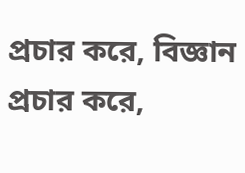প্রচার করে, বিজ্ঞান প্রচার করে,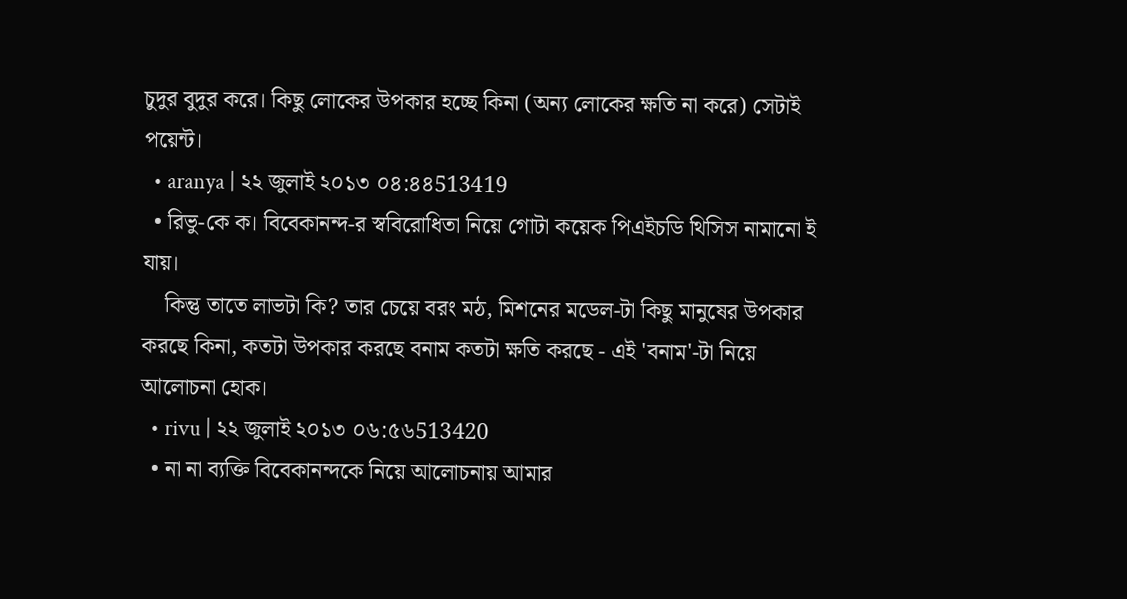চুদুর বুদুর করে। কিছু লোকের উপকার হচ্ছে কিনা (অন্য লোকের ক্ষতি না করে) সেটাই পয়েন্ট।
  • aranya | ২২ জুলাই ২০১৩ ০৪:৪৪513419
  • রিভু-কে ক। বিবেকানন্দ-র স্ববিরোধিতা নিয়ে গোটা কয়েক পিএইচডি থিসিস নামানো ই যায়।
    কিন্তু তাতে লাভটা কি? তার চেয়ে বরং মঠ, মিশনের মডেল-টা কিছু মানুষের উপকার করছে কিনা, কতটা উপকার করছে বনাম কতটা ক্ষতি করছে - এই 'বনাম'-টা নিয়ে আলোচনা হোক।
  • rivu | ২২ জুলাই ২০১৩ ০৬:৫৬513420
  • না না ব্যক্তি বিবেকানন্দকে নিয়ে আলোচনায় আমার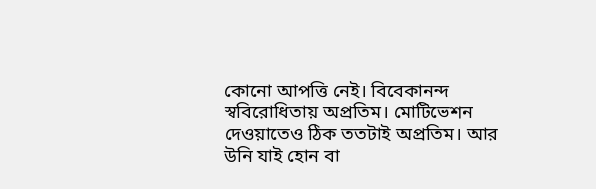কোনো আপত্তি নেই। বিবেকানন্দ স্ববিরোধিতায় অপ্রতিম। মোটিভেশন দেওয়াতেও ঠিক ততটাই অপ্রতিম। আর উনি যাই হোন বা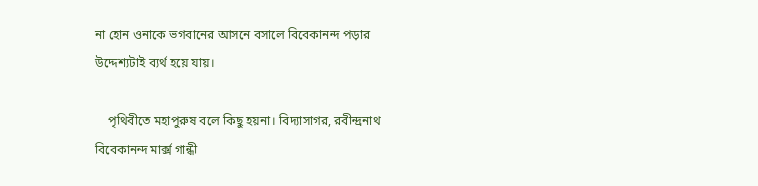না হোন ওনাকে ভগবানের আসনে বসালে বিবেকানন্দ পড়ার উদ্দেশ্যটাই ব্যর্থ হয়ে যায়।

    পৃথিবীতে মহাপুরুষ বলে কিছু হয়না। বিদ্যাসাগর, রবীন্দ্রনাথ বিবেকানন্দ মার্ক্স গান্ধী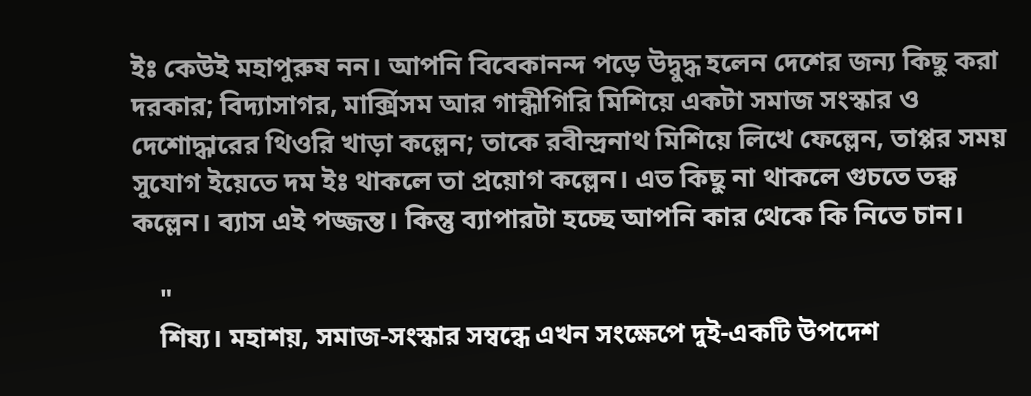ইঃ কেউই মহাপুরুষ নন। আপনি বিবেকানন্দ পড়ে উদ্বুদ্ধ হলেন দেশের জন্য কিছু করা দরকার; বিদ্যাসাগর, মার্ক্সিসম আর গান্ধীগিরি মিশিয়ে একটা সমাজ সংস্কার ও দেশোদ্ধারের থিওরি খাড়া কল্লেন; তাকে রবীন্দ্রনাথ মিশিয়ে লিখে ফেল্লেন, তাপ্পর সময় সুযোগ ইয়েতে দম ইঃ থাকলে তা প্রয়োগ কল্লেন। এত কিছু না থাকলে গুচতে তক্ক কল্লেন। ব্যাস এই পজ্জন্ত। কিন্তু ব্যাপারটা হচ্ছে আপনি কার থেকে কি নিতে চান।

    "
    শিষ্য। মহাশয়, সমাজ-সংস্কার সম্বন্ধে এখন সংক্ষেপে দুই-একটি উপদেশ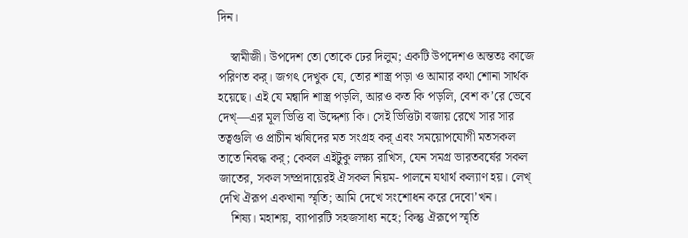দিন।

    স্বামীজী। উপদেশ তো তোকে ঢের দিলুম; একটি উপদেশও অন্ততঃ কাজে পরিণত কর্। জগৎ দেখুক যে, তোর শাস্ত্র পড়া ও আমার কথা শোনা সার্থক হয়েছে। এই যে মন্বাদি শাস্ত্র পড়লি, আরও কত কি পড়লি, বেশ ক’রে ভেবে দেখ্—এর মূল ভিত্তি বা উদ্দেশ্য কি। সেই ভিত্তিটা বজায় রেখে সার সার তত্বগুলি ও প্রাচীন ঋষিদের মত সংগ্রহ কর্ এবং সময়োপযোগী মতসকল তাতে নিবদ্ধ কর্; কেবল এইটুকু লক্ষ্য রাখিস, যেন সমগ্র ভারতবর্ষের সকল জাতের, সকল সম্প্রদায়েরই ঐসকল নিয়ম- পালনে যথার্থ কল্যাণ হয়। লেখ্ দেখি ঐরূপ একখানা স্মৃতি; আমি দেখে সংশোধন করে দেবো’খন।
    শিষ্য। মহাশয়, ব্যাপারটি সহজসাধ্য নহে; কিন্তু ঐরূপে স্মৃতি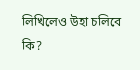লিখিলেও উহা চলিবে কি?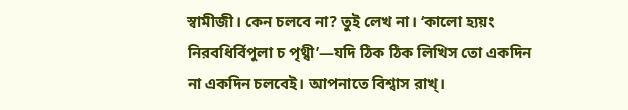স্বামীজী। কেন চলবে না? তুই লেখ না। ‘কালো হ্যয়ং নিরবধির্বিপুলা চ পৃথ্বী’—যদি ঠিক ঠিক লিখিস তো একদিন না একদিন চলবেই। আপনাতে বিশ্বাস রাখ্।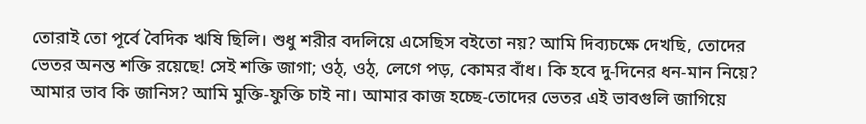তোরাই তো পূর্বে বৈদিক ঋষি ছিলি। শুধু শরীর বদলিয়ে এসেছিস বইতো নয়? আমি দিব্যচক্ষে দেখছি, তোদের ভেতর অনন্ত শক্তি রয়েছে! সেই শক্তি জাগা; ওঠ্, ওঠ্, লেগে পড়, কোমর বাঁধ। কি হবে দু-দিনের ধন-মান নিয়ে? আমার ভাব কি জানিস? আমি মুক্তি-ফুক্তি চাই না। আমার কাজ হচ্ছে-তোদের ভেতর এই ভাবগুলি জাগিয়ে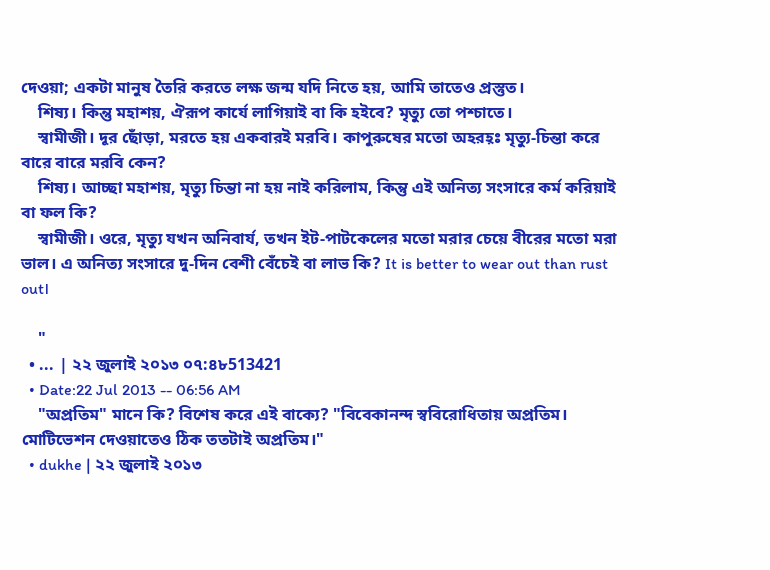দেওয়া; একটা মানুষ তৈরি করতে লক্ষ জন্ম যদি নিতে হয়, আমি তাতেও প্রস্তুত।
    শিষ্য। কিন্তু মহাশয়, ঐরূপ কার্যে লাগিয়াই বা কি হইবে? মৃত্যু তো পশ্চাতে।
    স্বামীজী। দূর ছোঁড়া, মরতে হয় একবারই মরবি। কাপুরুষের মতো অহরহ়ঃ মৃত্যু-চিন্তা করে বারে বারে মরবি কেন?
    শিষ্য। আচ্ছা মহাশয়, মৃত্যু চিন্তা না হয় নাই করিলাম, কিন্তু এই অনিত্য সংসারে কর্ম করিয়াই বা ফল কি?
    স্বামীজী। ওরে, মৃত্যু যখন অনিবার্য, তখন ইট-পাটকেলের মতো মরার চেয়ে বীরের মতো মরা ভাল। এ অনিত্য সংসারে দু-দিন বেশী বেঁচেই বা লাভ কি? It is better to wear out than rust out।

    "
  • ... | ২২ জুলাই ২০১৩ ০৭:৪৮513421
  • Date:22 Jul 2013 -- 06:56 AM
    "অপ্রতিম" মানে কি? বিশেষ করে এই বাক্যে? "বিবেকানন্দ স্ববিরোধিতায় অপ্রতিম। মোটিভেশন দেওয়াতেও ঠিক ততটাই অপ্রতিম।"
  • dukhe | ২২ জুলাই ২০১৩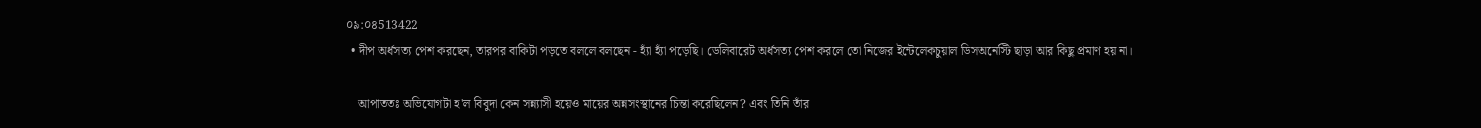০৯:০৪513422
  • দীপ অর্ধসত্য পেশ করছেন, তারপর বাকিটা পড়তে বললে বলছেন - হ্যাঁ হ্যাঁ পড়েছি। ডেলিবারেট অর্ধসত্য পেশ করলে তো নিজের ইন্টেলেকচুয়াল ডিসঅনেস্টি ছাড়া আর কিছু প্রমাণ হয় না।

    আপাততঃ অভিযোগটা হ'ল বিবুদা কেন সন্ন্যাসী হয়েও মায়ের অন্নসংস্থানের চিন্তা করেছিলেন? এবং তিনি তাঁর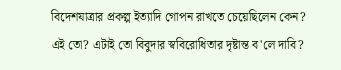বিদেশযাত্রার প্রকল্প ইত্যাদি গোপন রাখতে চেয়েছিলেন কেন? এই তো? এটাই তো বিবুদার স্ববিরোধিতার দৃষ্টান্ত ব'লে দাবি?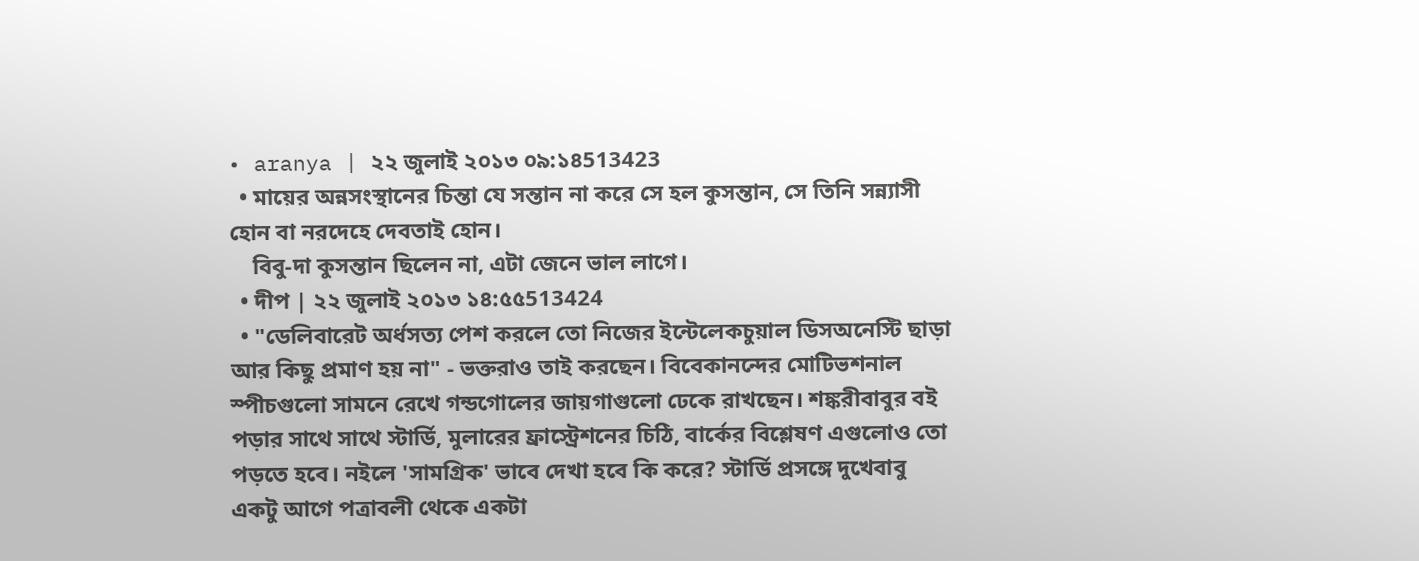• aranya | ২২ জুলাই ২০১৩ ০৯:১৪513423
  • মায়ের অন্নসংস্থানের চিন্তা যে সন্তান না করে সে হল কুসন্তান, সে তিনি সন্ন্যাসী হোন বা নরদেহে দেবতাই হোন।
    বিবু-দা কুসন্তান ছিলেন না, এটা জেনে ভাল লাগে।
  • দীপ | ২২ জুলাই ২০১৩ ১৪:৫৫513424
  • "ডেলিবারেট অর্ধসত্য পেশ করলে তো নিজের ইন্টেলেকচুয়াল ডিসঅনেস্টি ছাড়া আর কিছু প্রমাণ হয় না" - ভক্তরাও তাই করছেন। বিবেকানন্দের মোটিভশনাল স্পীচগুলো সামনে রেখে গন্ডগোলের জায়গাগুলো ঢেকে রাখছেন। শঙ্করীবাবুর বই পড়ার সাথে সাথে স্টার্ডি, মুলারের ফ্রাস্ট্রেশনের চিঠি, বার্কের বিশ্লেষণ এগুলোও তো পড়তে হবে। নইলে 'সামগ্রিক' ভাবে দেখা হবে কি করে? স্টার্ডি প্রসঙ্গে দুখেবাবু একটু আগে পত্রাবলী থেকে একটা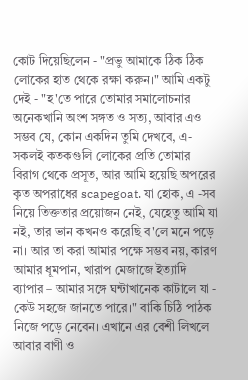কোট দিয়েছিলেন - "প্রভু আমাকে ঠিক ঠিক লোকের হাত থেকে রক্ষা করুন।" আমি একটু দেই - "হ'তে পারে তোমার সমালোচনার অনেকখানি অংশ সঙ্গত ও সত্য, আবার এও সম্ভব যে, কোন একদিন তুমি দেখবে, এ- সকলই কতকগুলি লোকের প্রতি তোমার বিরাগ থেকে প্রসূত, আর আমি হয়েছি অপরের কৃত অপরাধের scapegoat. যা হোক, এ -সব নিয়ে তিক্ততার প্রয়োজন নেই, যেহেতু আমি যা নই, তার ভান কখনও করেছি ব'লে মনে পড়ে না। আর তা করা আমার পক্ষে সম্ভব নয়, কারণ আমার ধূমপান, খারাপ মেজাজে ইত্যাদি ব্যাপার – আমার সঙ্গে ঘন্টাখানেক কাটালে যা - কেউ সহজে জানতে পারে।" বাকি চিঠি পাঠক নিজে পড়ে নেবেন। এখানে এর বেশী লিখলে আবার বাণী ও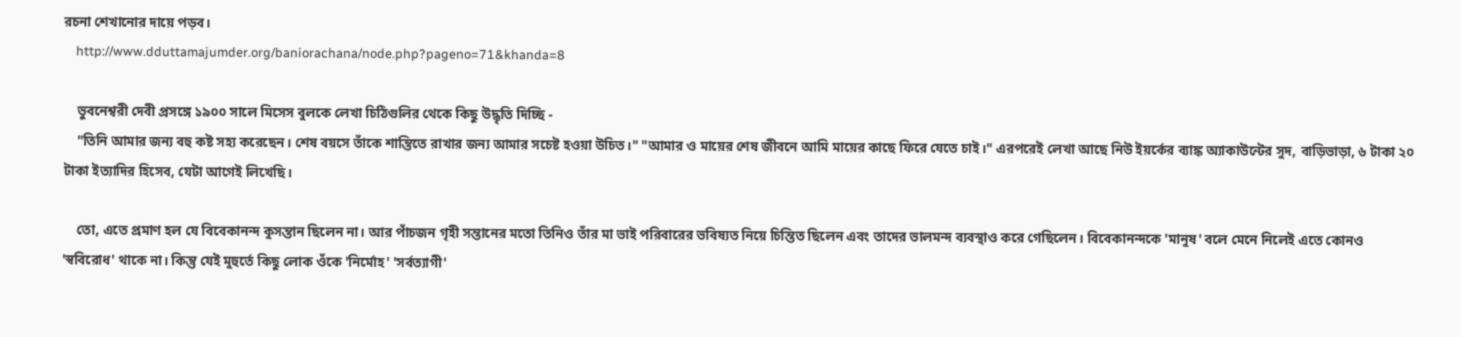রচনা শেখানোর দায়ে পড়ব।
    http://www.dduttamajumder.org/baniorachana/node.php?pageno=71&khanda=8

    ভুবনেশ্বরী দেবী প্রসঙ্গে ১৯০০ সালে মিসেস বুলকে লেখা চিঠিগুলির থেকে কিছু উদ্ধৃতি দিচ্ছি -
    "তিনি আমার জন্য বহু কষ্ট সহ্য করেছেন। শেষ বয়সে তাঁকে শান্তিতে রাখার জন্য আমার সচেষ্ট হওয়া উচিত।" "আমার ও মায়ের শেষ জীবনে আমি মায়ের কাছে ফিরে যেতে চাই।" এরপরেই লেখা আছে নিউ ইয়র্কের ব্যাঙ্ক অ্যাকাউন্টের সুদ, বাড়িভাড়া, ৬ টাকা ২০ টাকা ইত্যাদির হিসেব, যেটা আগেই লিখেছি।

    তো, এতে প্রমাণ হল যে বিবেকানন্দ কুসন্তান ছিলেন না। আর পাঁচজন গৃহী সন্তানের মতো তিনিও তাঁর মা ভাই পরিবারের ভবিষ্যত নিয়ে চিন্তিত ছিলেন এবং তাদের ভালমন্দ ব্যবস্থাও করে গেছিলেন। বিবেকানন্দকে 'মানুষ' বলে মেনে নিলেই এতে কোনও 'স্ববিরোধ' থাকে না। কিন্তু যেই মুহুর্তে কিছু লোক ওঁকে 'নির্মোহ' 'সর্বত্যাগী'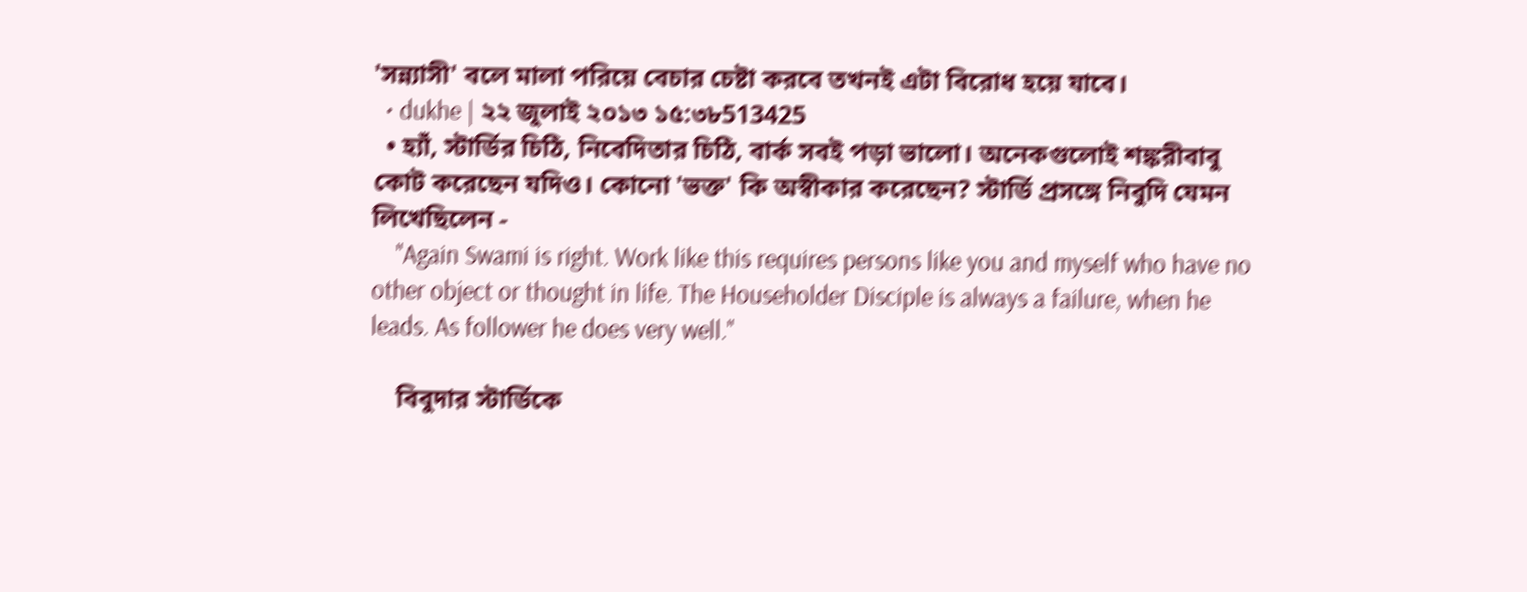'সন্ন্যাসী' বলে মালা পরিয়ে বেচার চেষ্টা করবে তখনই এটা বিরোধ হয়ে যাবে।
  • dukhe | ২২ জুলাই ২০১৩ ১৫:৩৮513425
  • হ্যাঁ, স্টার্ডির চিঠি, নিবেদিতার চিঠি, বার্ক সবই পড়া ভালো। অনেকগুলোই শঙ্করীবাবু কোট করেছেন যদিও। কোনো 'ভক্ত' কি অস্বীকার করেছেন? স্টার্ডি প্রসঙ্গে নিবুদি যেমন লিখেছিলেন -
    "Again Swami is right. Work like this requires persons like you and myself who have no other object or thought in life. The Householder Disciple is always a failure, when he leads. As follower he does very well."

    বিবুদার স্টার্ডিকে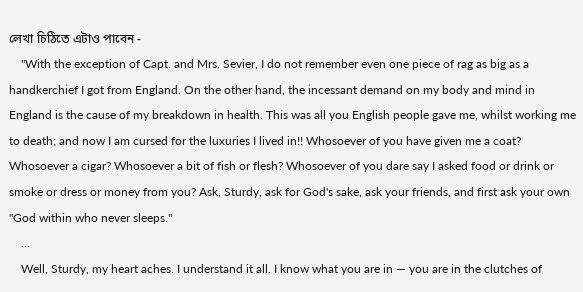লেখা চিঠিতে এটাও পাবেন -
    "With the exception of Capt. and Mrs. Sevier, I do not remember even one piece of rag as big as a handkerchief I got from England. On the other hand, the incessant demand on my body and mind in England is the cause of my breakdown in health. This was all you English people gave me, whilst working me to death; and now I am cursed for the luxuries I lived in!! Whosoever of you have given me a coat? Whosoever a cigar? Whosoever a bit of fish or flesh? Whosoever of you dare say I asked food or drink or smoke or dress or money from you? Ask, Sturdy, ask for God's sake, ask your friends, and first ask your own "God within who never sleeps."
    ...
    Well, Sturdy, my heart aches. I understand it all. I know what you are in — you are in the clutches of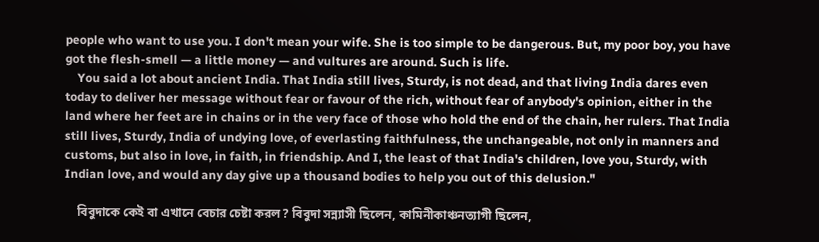people who want to use you. I don't mean your wife. She is too simple to be dangerous. But, my poor boy, you have got the flesh-smell — a little money — and vultures are around. Such is life.
    You said a lot about ancient India. That India still lives, Sturdy, is not dead, and that living India dares even today to deliver her message without fear or favour of the rich, without fear of anybody's opinion, either in the land where her feet are in chains or in the very face of those who hold the end of the chain, her rulers. That India still lives, Sturdy, India of undying love, of everlasting faithfulness, the unchangeable, not only in manners and customs, but also in love, in faith, in friendship. And I, the least of that India's children, love you, Sturdy, with Indian love, and would any day give up a thousand bodies to help you out of this delusion."

    বিবুদাকে কেই বা এখানে বেচার চেষ্টা করল? বিবুদা সন্ন্যাসী ছিলেন, কামিনীকাঞ্চনত্যাগী ছিলেন,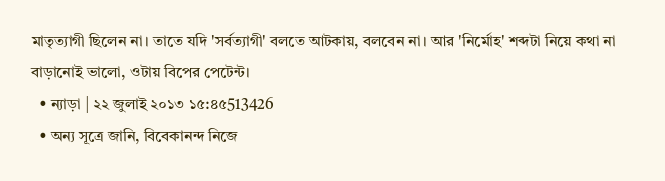মাতৃত্যাগী ছিলেন না। তাতে যদি 'সর্বত্যাগী' বলতে আটকায়, বলবেন না। আর 'নির্মোহ' শব্দটা নিয়ে কথা না বাড়ানোই ভালো, ওটায় বিপের পেটেন্ট।
  • ন্যাড়া | ২২ জুলাই ২০১৩ ১৫:৪৫513426
  • অন্য সূত্রে জানি, বিবেকানন্দ নিজে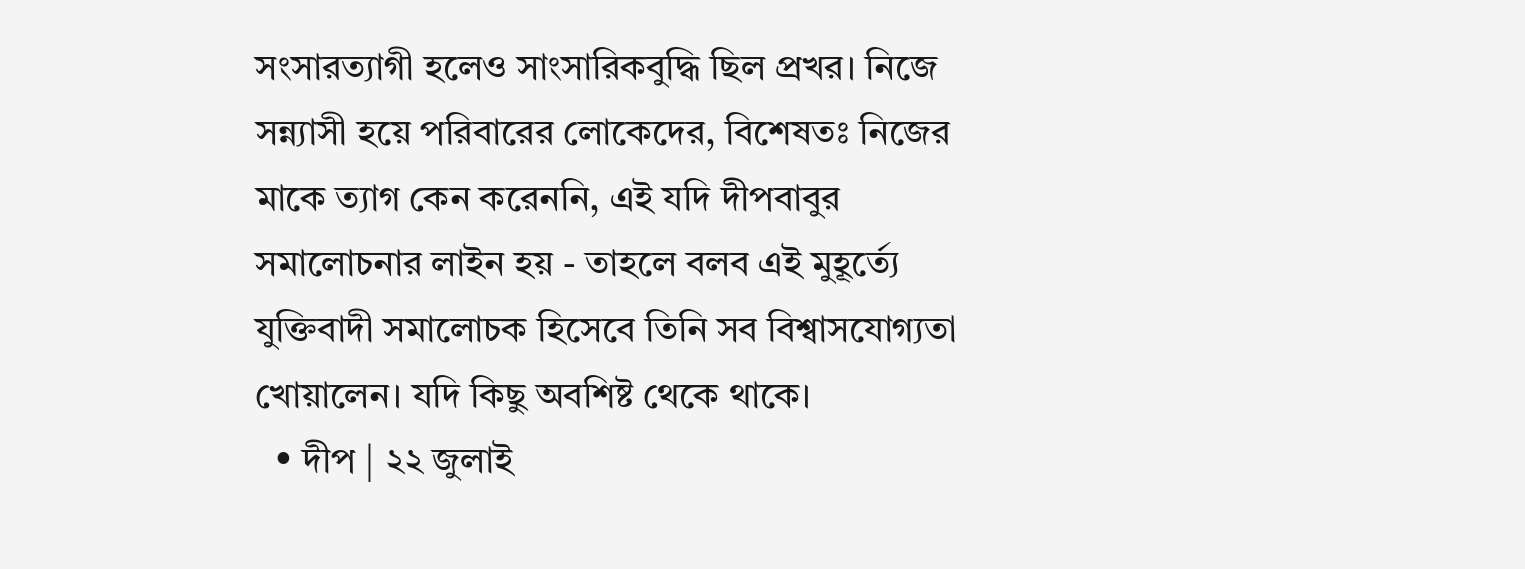সংসারত্যাগী হলেও সাংসারিকবুদ্ধি ছিল প্রখর। নিজে সন্ন্যাসী হয়ে পরিবারের লোকেদের, বিশেষতঃ নিজের মাকে ত্যাগ কেন করেননি, এই যদি দীপবাবুর সমালোচনার লাইন হয় - তাহলে বলব এই মুহূর্ত্যে যুক্তিবাদী সমালোচক হিসেবে তিনি সব বিশ্বাসযোগ্যতা খোয়ালেন। যদি কিছু অবশিষ্ট থেকে থাকে।
  • দীপ | ২২ জুলাই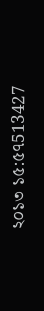২০১৩ ১৫:৫৭513427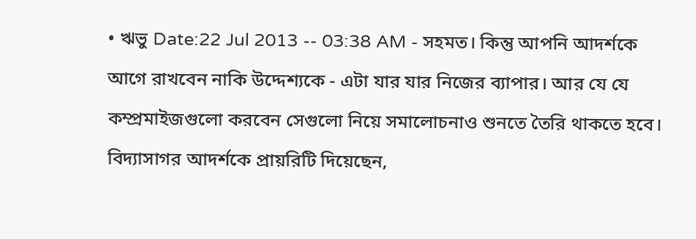• ঋভু Date:22 Jul 2013 -- 03:38 AM - সহমত। কিন্তু আপনি আদর্শকে আগে রাখবেন নাকি উদ্দেশ্যকে - এটা যার যার নিজের ব্যাপার। আর যে যে কম্প্রমাইজগুলো করবেন সেগুলো নিয়ে সমালোচনাও শুনতে তৈরি থাকতে হবে। বিদ্যাসাগর আদর্শকে প্রায়রিটি দিয়েছেন,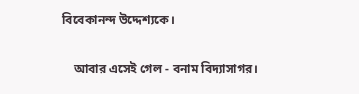বিবেকানন্দ উদ্দেশ্যকে।

    আবার এসেই গেল - বনাম বিদ্যাসাগর।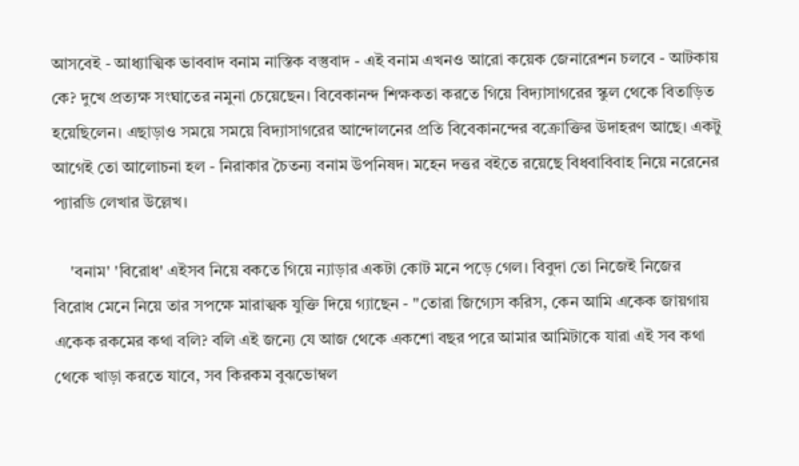আসবেই - আধ্যাত্মিক ভাববাদ বনাম নাস্তিক বস্তুবাদ - এই বনাম এখনও আরো কয়েক জেনারেশন চলবে - আটকায় কে? দুখে প্রত্যক্ষ সংঘাতের নমুনা চেয়েছেন। বিবেকানন্দ শিক্ষকতা করতে গিয়ে বিদ্যাসাগরের স্কুল থেকে বিতাড়িত হয়েছিলেন। এছাড়াও সময়ে সময়ে বিদ্যাসাগরের আন্দোলনের প্রতি বিবেকানন্দের বক্রোক্তির উদাহরণ আছে। একটু আগেই তো আলোচনা হল - নিরাকার চৈতন্য বনাম উপনিষদ। মহেন দত্তর বইতে রয়েছে বিধবাবিবাহ নিয়ে নরেনের প্যারডি লেখার উল্লেখ।

    'বনাম' 'বিরোধ' এইসব নিয়ে বকতে গিয়ে ন্যাড়ার একটা কোট মনে পড়ে গেল। বিবুদা তো নিজেই নিজের বিরোধ মেনে নিয়ে তার সপক্ষে মারাত্মক যুক্তি দিয়ে গ্যাছেন - "তোরা জিগ্যেস করিস, কেন আমি একেক জায়গায় একেক রকমের কথা বলি? বলি এই জন্যে যে আজ থেকে একশো বছর পরে আমার আমিটাকে যারা এই সব কথা থেকে খাড়া করতে যাবে, সব কিরকম বুঝভোম্বল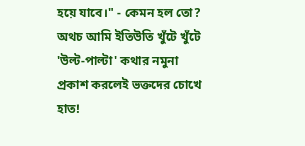হয়ে যাবে।" - কেমন হল তো? অথচ আমি ইতিউতি খুঁটে খুঁটে 'উল্ট-পাল্টা' কথার নমুনা প্রকাশ করলেই ভক্তদের চোখে হাত!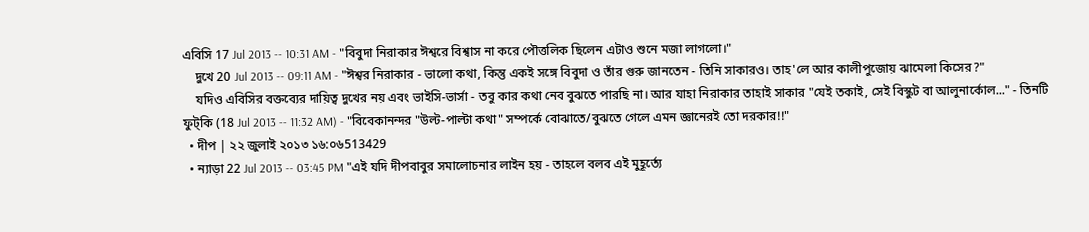এবিসি 17 Jul 2013 -- 10:31 AM - "বিবুদা নিরাকার ঈশ্বরে বিশ্বাস না করে পৌত্তলিক ছিলেন এটাও শুনে মজা লাগলো।"
    দুখে 20 Jul 2013 -- 09:11 AM - "ঈশ্বর নিরাকার - ভালো কথা, কিন্তু একই সঙ্গে বিবুদা ও তাঁর গুরু জানতেন - তিনি সাকারও। তাহ'লে আর কালীপুজোয় ঝামেলা কিসের?"
    যদিও এবিসির বক্তব্যের দায়িত্ব দুখের নয় এবং ভাইসি-ভার্সা - তবু কার কথা নেব বুঝতে পারছি না। আর যাহা নিরাকার তাহাই সাকার "যেই তকাই, সেই বিস্কুট বা আলুনার্কোল..." - তিনটি ফুট্‌কি (18 Jul 2013 -- 11:32 AM) - "বিবেকানন্দর "উল্ট-পাল্টা কথা" সম্পর্কে বোঝাতে/বুঝতে গেলে এমন জ্ঞানেরই তো দরকার!!"
  • দীপ | ২২ জুলাই ২০১৩ ১৬:০৬513429
  • ন্যাড়া 22 Jul 2013 -- 03:45 PM "এই যদি দীপবাবুর সমালোচনার লাইন হয় - তাহলে বলব এই মুহূর্ত্যে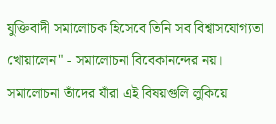যুক্তিবাদী সমালোচক হিসেবে তিনি সব বিশ্বাসযোগ্যতা খোয়ালেন" - সমালোচনা বিবেকানন্দের নয়। সমালোচনা তাঁদের যাঁরা এই বিষয়গুলি লুকিয়ে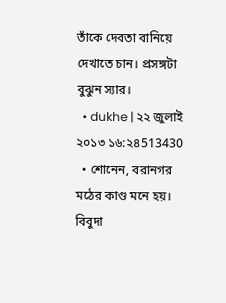তাঁকে দেবতা বানিয়ে দেখাতে চান। প্রসঙ্গটা বুঝুন স্যার।
  • dukhe | ২২ জুলাই ২০১৩ ১৬:২৪513430
  • শোনেন, বরানগর মঠের কাণ্ড মনে হয়। বিবুদা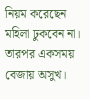নিয়ম করেছেন মহিলা ঢুকবেন না। তারপর একসময় বেজায় অসুখ।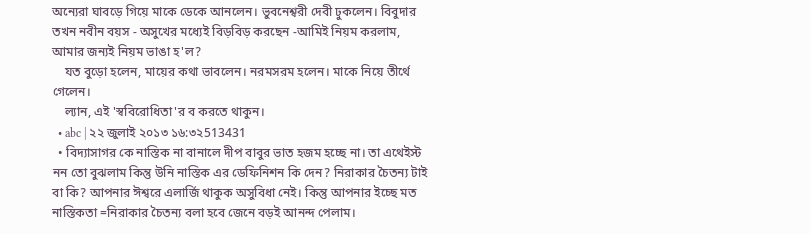অন্যেরা ঘাবড়ে গিয়ে মাকে ডেকে আনলেন। ভুবনেশ্বরী দেবী ঢুকলেন। বিবুদার তখন নবীন বয়স - অসুখের মধ্যেই বিড়বিড় করছেন -আমিই নিয়ম করলাম, আমার জন্যই নিয়ম ভাঙা হ'ল?
    যত বুড়ো হলেন, মায়ের কথা ভাবলেন। নরমসরম হলেন। মাকে নিয়ে তীর্থে গেলেন।
    ল্যান, এই 'স্ববিরোধিতা'র ব করতে থাকুন।
  • abc | ২২ জুলাই ২০১৩ ১৬:৩২513431
  • বিদ্যাসাগর কে নাস্তিক না বানালে দীপ বাবুর ভাত হজম হচ্ছে না। তা এথেইস্ট নন তো বুঝলাম কিন্তু উনি নাস্তিক এর ডেফিনিশন কি দেন? নিরাকার চৈতন্য টাই বা কি? আপনার ঈশ্বরে এলার্জি থাকুক অসুবিধা নেই। কিন্তু আপনার ইচ্ছে মত নাস্তিকতা =নিরাকার চৈতন্য বলা হবে জেনে বড়ই আনন্দ পেলাম।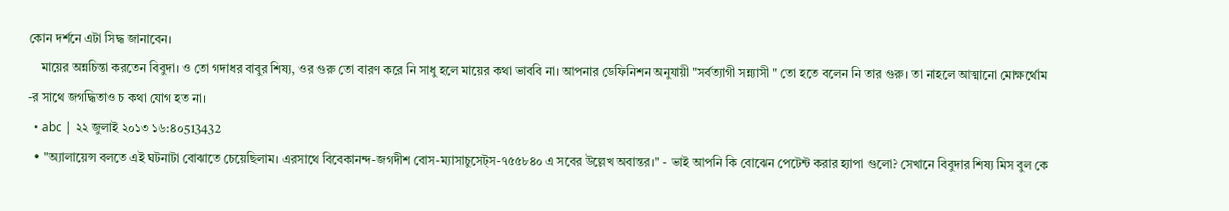কোন দর্শনে এটা সিদ্ধ জানাবেন।
    মায়ের অন্নচিন্তা করতেন বিবুদা। ও তো গদাধর বাবুর শিষ্য, ওর গুরু তো বারণ করে নি সাধু হলে মায়ের কথা ভাববি না। আপনার ডেফিনিশন অনুযায়ী "সর্বত্যাগী সন্ন্যাসী " তো হতে বলেন নি তার গুরু। তা নাহলে আত্মানো মোক্ষর্থোম -র সাথে জগদ্ধিতাও চ কথা যোগ হত না।
  • abc | ২২ জুলাই ২০১৩ ১৬:৪০513432
  • "অ্যালায়েন্স বলতে এই ঘটনাটা বোঝাতে চেয়েছিলাম। এরসাথে বিবেকানন্দ-জগদীশ বোস-ম্যাসাচুসেট্স-৭৫৫৮৪০ এ সবের উল্লেখ অবান্তর।" - ভাই আপনি কি বোঝেন পেটেন্ট করার হ্যাপা গুলো? সেখানে বিবুদার শিষ্য মিস বুল কে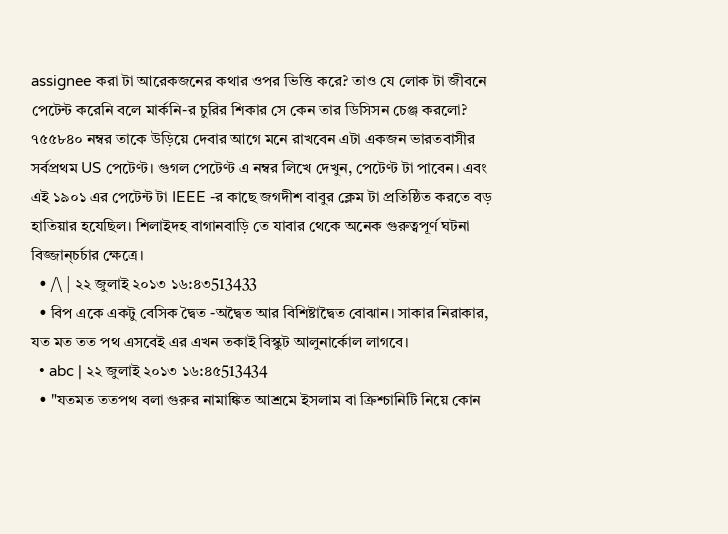assignee করা টা আরেকজনের কথার ওপর ভিত্তি করে? তাও যে লোক টা জীবনে পেটেন্ট করেনি বলে মার্কনি-র চুরির শিকার সে কেন তার ডিসিসন চেঞ্জ করলো? ৭৫৫৮৪০ নম্বর তাকে উড়িয়ে দেবার আগে মনে রাখবেন এটা একজন ভারতবাসীর সর্বপ্রথম US পেটেণ্ট। গুগল পেটেণ্ট এ নম্বর লিখে দেখুন, পেটেণ্ট টা পাবেন। এবং এই ১৯০১ এর পেটেন্ট টা IEEE -র কাছে জগদীশ বাবুর ক্লেম টা প্রতিষ্ঠিত করতে বড় হাতিয়ার হযেছিল। শিলাইদহ বাগানবাড়ি তে যাবার থেকে অনেক গুরুত্বপূর্ণ ঘটনা বিজ্জান্চর্চার ক্ষেত্রে।
  • /\ | ২২ জুলাই ২০১৩ ১৬:৪৩513433
  • বিপ একে একটু বেসিক দ্বৈত -অদ্বৈত আর বিশিষ্টাদ্বৈত বোঝান। সাকার নিরাকার, যত মত তত পথ এসবেই এর এখন তকাই বিস্কুট আলুনার্কোল লাগবে।
  • abc | ২২ জুলাই ২০১৩ ১৬:৪৫513434
  • "যতমত ততপথ বলা গুরুর নামাঙ্কিত আশ্রমে ইসলাম বা ক্রিশ্চানিটি নিয়ে কোন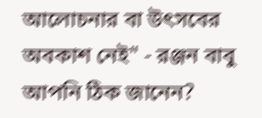আলোচনার বা উৎসবের অবকাশ নেই" - রঞ্জন বাবু আপনি ঠিক জানেন?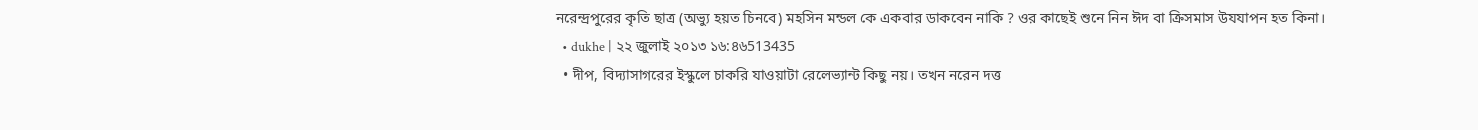নরেন্দ্রপুরের কৃতি ছাত্র (অভ্যু হয়ত চিনবে) মহসিন মন্ডল কে একবার ডাকবেন নাকি ? ওর কাছেই শুনে নিন ঈদ বা ক্রিসমাস উযযাপন হত কিনা।
  • dukhe | ২২ জুলাই ২০১৩ ১৬:৪৬513435
  • দীপ, বিদ্যাসাগরের ইস্কুলে চাকরি যাওয়াটা রেলেভ্যান্ট কিছু নয়। তখন নরেন দত্ত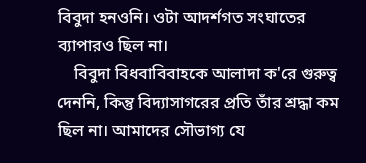বিবুদা হনওনি। ওটা আদর্শগত সংঘাতের ব্যাপারও ছিল না।
    বিবুদা বিধবাবিবাহকে আলাদা ক'রে গুরুত্ব দেননি, কিন্তু বিদ্যাসাগরের প্রতি তাঁর শ্রদ্ধা কম ছিল না। আমাদের সৌভাগ্য যে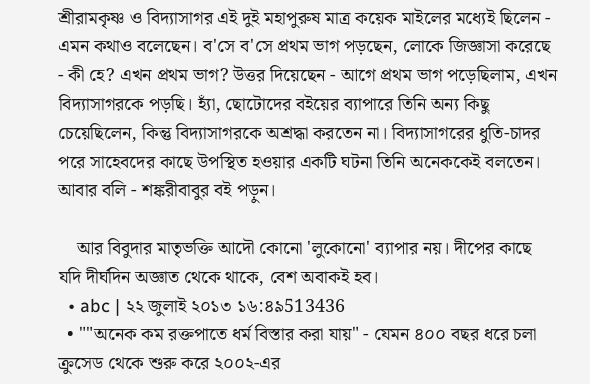শ্রীরামকৃষ্ণ ও বিদ্যাসাগর এই দুই মহাপুরুষ মাত্র কয়েক মাইলের মধ্যেই ছিলেন - এমন কথাও বলেছেন। ব'সে ব'সে প্রথম ভাগ পড়ছেন, লোকে জিজ্ঞাসা করেছে - কী হে? এখন প্রথম ভাগ? উত্তর দিয়েছেন - আগে প্রথম ভাগ পড়েছিলাম, এখন বিদ্যাসাগরকে পড়ছি। হ্যাঁ, ছোটোদের বইয়ের ব্যাপারে তিনি অন্য কিছু চেয়েছিলেন, কিন্তু বিদ্যাসাগরকে অশ্রদ্ধা করতেন না। বিদ্যাসাগরের ধুতি-চাদর পরে সাহেবদের কাছে উপস্থিত হওয়ার একটি ঘটনা তিনি অনেককেই বলতেন। আবার বলি - শঙ্করীবাবুর বই পড়ুন।

    আর বিবুদার মাতৃভক্তি আদৌ কোনো 'লুকোনো' ব্যাপার নয়। দীপের কাছে যদি দীর্ঘদিন অজ্ঞাত থেকে থাকে, বেশ অবাকই হব।
  • abc | ২২ জুলাই ২০১৩ ১৬:৪৯513436
  • ""অনেক কম রক্তপাতে ধর্ম বিস্তার করা যায়" - যেমন ৪০০ বছর ধরে চলা ক্রুসেড থেকে শুরু করে ২০০২-এর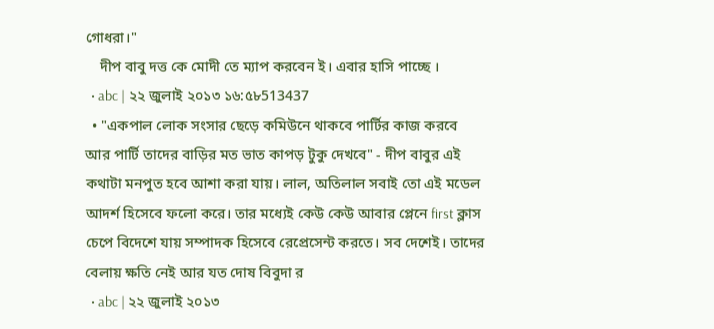গোধরা।"
    দীপ বাবু দত্ত কে মোদী তে ম্যাপ করবেন ই। এবার হাসি পাচ্ছে ।
  • abc | ২২ জুলাই ২০১৩ ১৬:৫৮513437
  • "একপাল লোক সংসার ছেড়ে কমিউনে থাকবে পার্টির কাজ করবে আর পার্টি তাদের বাড়ির মত ভাত কাপড় টুকু দেখবে" - দীপ বাবুর এই কথাটা মনপুত হবে আশা করা যায়। লাল, অতিলাল সবাই তো এই মডেল আদর্শ হিসেবে ফলো করে। তার মধ্যেই কেউ কেউ আবার প্লেনে first ক্লাস চেপে বিদেশে যায় সম্পাদক হিসেবে রেপ্রেসেন্ট করতে। সব দেশেই। তাদের বেলায় ক্ষতি নেই আর যত দোষ বিবুদা র
  • abc | ২২ জুলাই ২০১৩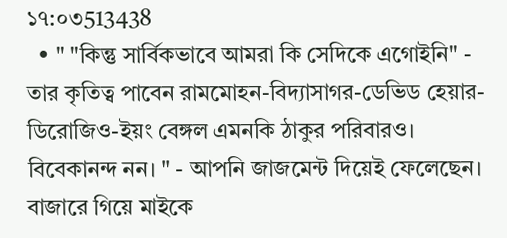১৭:০৩513438
  • " "কিন্তু সার্বিকভাবে আমরা কি সেদিকে এগোইনি" - তার কৃতিত্ব পাবেন রামমোহন-বিদ্যাসাগর-ডেভিড হেয়ার-ডিরোজিও-ইয়ং বেঙ্গল এমনকি ঠাকুর পরিবারও। বিবেকানন্দ নন। " - আপনি জাজমেন্ট দিয়েই ফেলেছেন। বাজারে গিয়ে মাইকে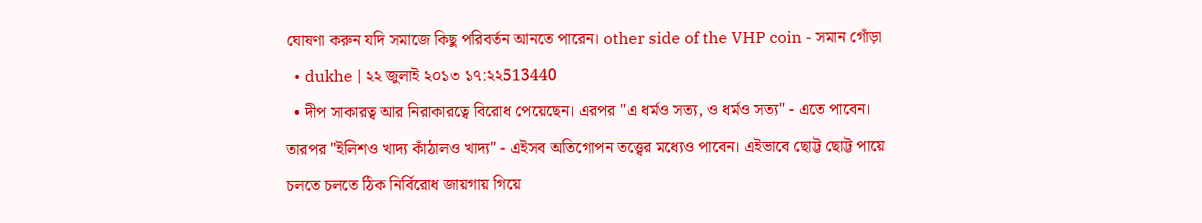ঘোষণা করুন যদি সমাজে কিছু পরিবর্তন আনতে পারেন। other side of the VHP coin - সমান গোঁড়া
  • dukhe | ২২ জুলাই ২০১৩ ১৭:২২513440
  • দীপ সাকারত্ব আর নিরাকারত্বে বিরোধ পেয়েছেন। এরপর "এ ধর্মও সত্য, ও ধর্মও সত্য" - এতে পাবেন। তারপর "ইলিশও খাদ্য কাঁঠালও খাদ্য" - এইসব অতিগোপন তত্ত্বের মধ্যেও পাবেন। এইভাবে ছোট্ট ছোট্ট পায়ে চলতে চলতে ঠিক নির্বিরোধ জায়গায় গিয়ে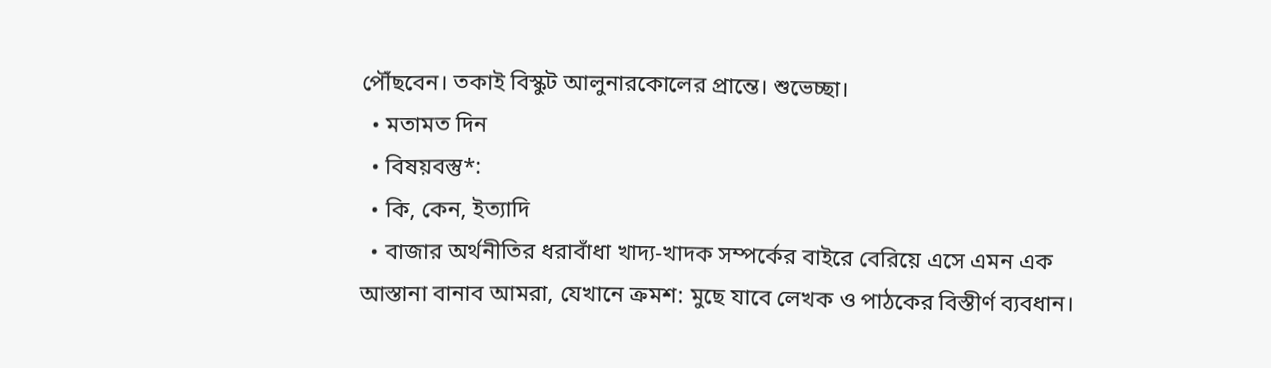পৌঁছবেন। তকাই বিস্কুট আলুনারকোলের প্রান্তে। শুভেচ্ছা।
  • মতামত দিন
  • বিষয়বস্তু*:
  • কি, কেন, ইত্যাদি
  • বাজার অর্থনীতির ধরাবাঁধা খাদ্য-খাদক সম্পর্কের বাইরে বেরিয়ে এসে এমন এক আস্তানা বানাব আমরা, যেখানে ক্রমশ: মুছে যাবে লেখক ও পাঠকের বিস্তীর্ণ ব্যবধান।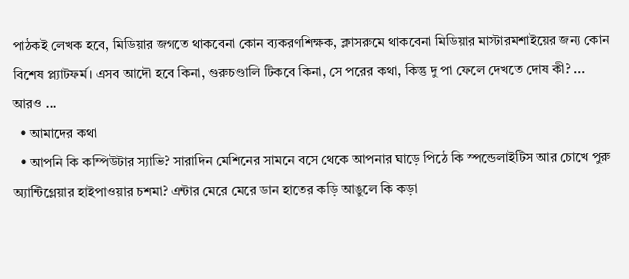পাঠকই লেখক হবে, মিডিয়ার জগতে থাকবেনা কোন ব্যকরণশিক্ষক, ক্লাসরুমে থাকবেনা মিডিয়ার মাস্টারমশাইয়ের জন্য কোন বিশেষ প্ল্যাটফর্ম। এসব আদৌ হবে কিনা, গুরুচণ্ডালি টিকবে কিনা, সে পরের কথা, কিন্তু দু পা ফেলে দেখতে দোষ কী? ... আরও ...
  • আমাদের কথা
  • আপনি কি কম্পিউটার স্যাভি? সারাদিন মেশিনের সামনে বসে থেকে আপনার ঘাড়ে পিঠে কি স্পন্ডেলাইটিস আর চোখে পুরু অ্যান্টিগ্লেয়ার হাইপাওয়ার চশমা? এন্টার মেরে মেরে ডান হাতের কড়ি আঙুলে কি কড়া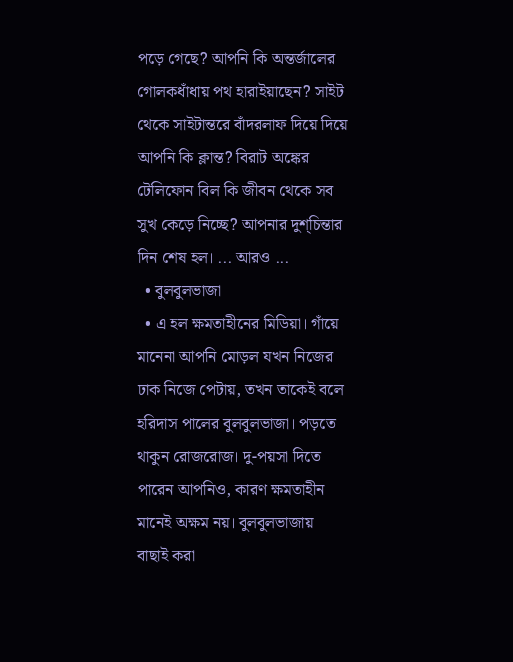পড়ে গেছে? আপনি কি অন্তর্জালের গোলকধাঁধায় পথ হারাইয়াছেন? সাইট থেকে সাইটান্তরে বাঁদরলাফ দিয়ে দিয়ে আপনি কি ক্লান্ত? বিরাট অঙ্কের টেলিফোন বিল কি জীবন থেকে সব সুখ কেড়ে নিচ্ছে? আপনার দুশ্‌চিন্তার দিন শেষ হল। ... আরও ...
  • বুলবুলভাজা
  • এ হল ক্ষমতাহীনের মিডিয়া। গাঁয়ে মানেনা আপনি মোড়ল যখন নিজের ঢাক নিজে পেটায়, তখন তাকেই বলে হরিদাস পালের বুলবুলভাজা। পড়তে থাকুন রোজরোজ। দু-পয়সা দিতে পারেন আপনিও, কারণ ক্ষমতাহীন মানেই অক্ষম নয়। বুলবুলভাজায় বাছাই করা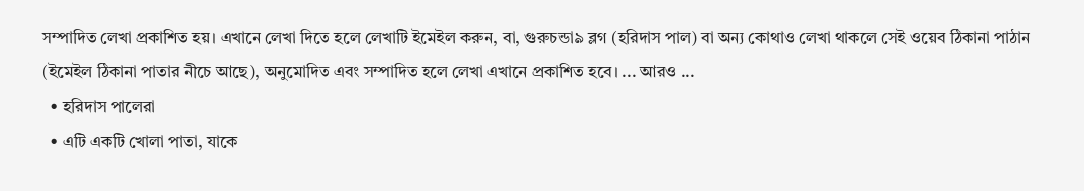সম্পাদিত লেখা প্রকাশিত হয়। এখানে লেখা দিতে হলে লেখাটি ইমেইল করুন, বা, গুরুচন্ডা৯ ব্লগ (হরিদাস পাল) বা অন্য কোথাও লেখা থাকলে সেই ওয়েব ঠিকানা পাঠান (ইমেইল ঠিকানা পাতার নীচে আছে), অনুমোদিত এবং সম্পাদিত হলে লেখা এখানে প্রকাশিত হবে। ... আরও ...
  • হরিদাস পালেরা
  • এটি একটি খোলা পাতা, যাকে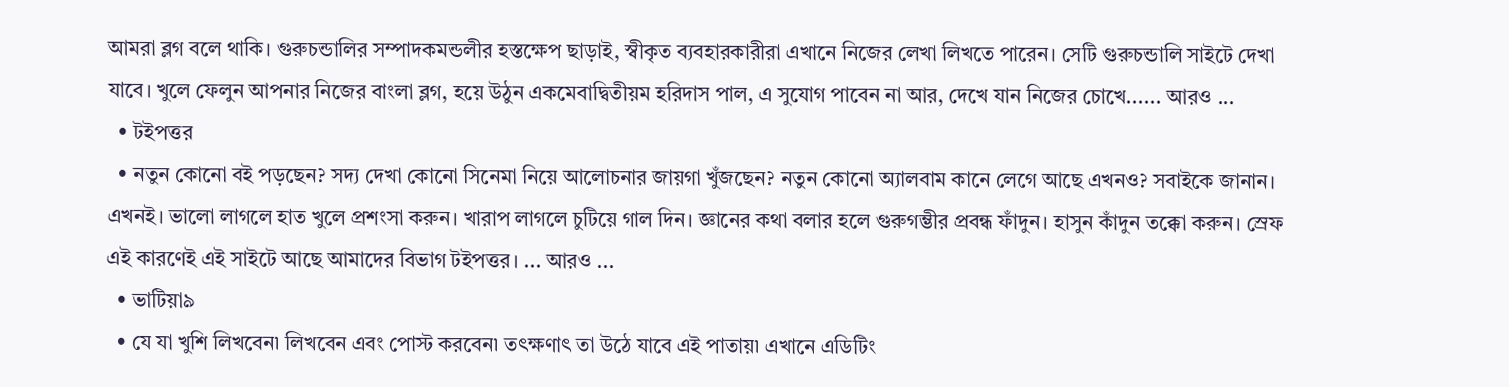আমরা ব্লগ বলে থাকি। গুরুচন্ডালির সম্পাদকমন্ডলীর হস্তক্ষেপ ছাড়াই, স্বীকৃত ব্যবহারকারীরা এখানে নিজের লেখা লিখতে পারেন। সেটি গুরুচন্ডালি সাইটে দেখা যাবে। খুলে ফেলুন আপনার নিজের বাংলা ব্লগ, হয়ে উঠুন একমেবাদ্বিতীয়ম হরিদাস পাল, এ সুযোগ পাবেন না আর, দেখে যান নিজের চোখে...... আরও ...
  • টইপত্তর
  • নতুন কোনো বই পড়ছেন? সদ্য দেখা কোনো সিনেমা নিয়ে আলোচনার জায়গা খুঁজছেন? নতুন কোনো অ্যালবাম কানে লেগে আছে এখনও? সবাইকে জানান। এখনই। ভালো লাগলে হাত খুলে প্রশংসা করুন। খারাপ লাগলে চুটিয়ে গাল দিন। জ্ঞানের কথা বলার হলে গুরুগম্ভীর প্রবন্ধ ফাঁদুন। হাসুন কাঁদুন তক্কো করুন। স্রেফ এই কারণেই এই সাইটে আছে আমাদের বিভাগ টইপত্তর। ... আরও ...
  • ভাটিয়া৯
  • যে যা খুশি লিখবেন৷ লিখবেন এবং পোস্ট করবেন৷ তৎক্ষণাৎ তা উঠে যাবে এই পাতায়৷ এখানে এডিটিং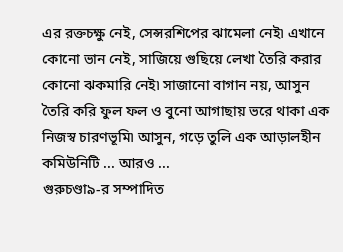এর রক্তচক্ষু নেই, সেন্সরশিপের ঝামেলা নেই৷ এখানে কোনো ভান নেই, সাজিয়ে গুছিয়ে লেখা তৈরি করার কোনো ঝকমারি নেই৷ সাজানো বাগান নয়, আসুন তৈরি করি ফুল ফল ও বুনো আগাছায় ভরে থাকা এক নিজস্ব চারণভূমি৷ আসুন, গড়ে তুলি এক আড়ালহীন কমিউনিটি ... আরও ...
গুরুচণ্ডা৯-র সম্পাদিত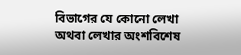বিভাগের যে কোনো লেখা অথবা লেখার অংশবিশেষ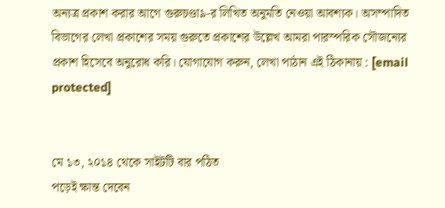অন্যত্র প্রকাশ করার আগে গুরুচণ্ডা৯-র লিখিত অনুমতি নেওয়া আবশ্যক। অসম্পাদিত বিভাগের লেখা প্রকাশের সময় গুরুতে প্রকাশের উল্লেখ আমরা পারস্পরিক সৌজন্যের প্রকাশ হিসেবে অনুরোধ করি। যোগাযোগ করুন, লেখা পাঠান এই ঠিকানায় : [email protected]


মে ১৩, ২০১৪ থেকে সাইটটি বার পঠিত
পড়েই ক্ষান্ত দেবেন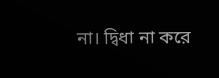না। দ্বিধা না করে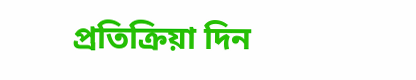প্রতিক্রিয়া দিন